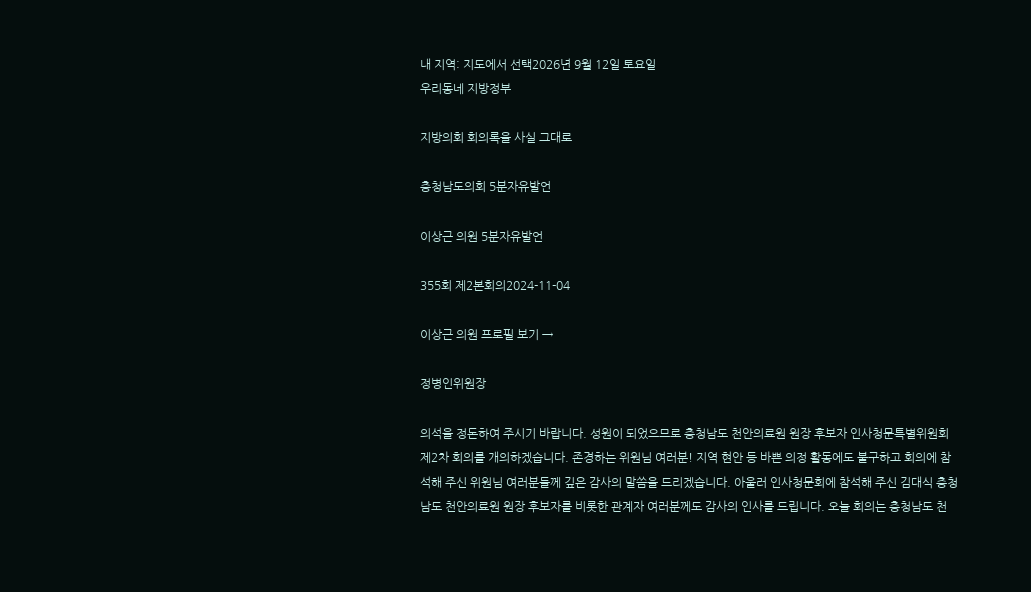내 지역: 지도에서 선택2026년 9월 12일 토요일
우리동네 지방정부

지방의회 회의록을 사실 그대로

충청남도의회 5분자유발언

이상근 의원 5분자유발언

355회 제2본회의2024-11-04

이상근 의원 프로필 보기 →

정병인위원장

의석을 정돈하여 주시기 바랍니다. 성원이 되었으므로 충청남도 천안의료원 원장 후보자 인사청문특별위원회 제2차 회의를 개의하겠습니다. 존경하는 위원님 여러분! 지역 현안 등 바쁜 의정 활동에도 불구하고 회의에 참석해 주신 위원님 여러분들께 깊은 감사의 말씀을 드리겠습니다. 아울러 인사청문회에 참석해 주신 김대식 충청남도 천안의료원 원장 후보자를 비롯한 관계자 여러분께도 감사의 인사를 드립니다. 오늘 회의는 충청남도 천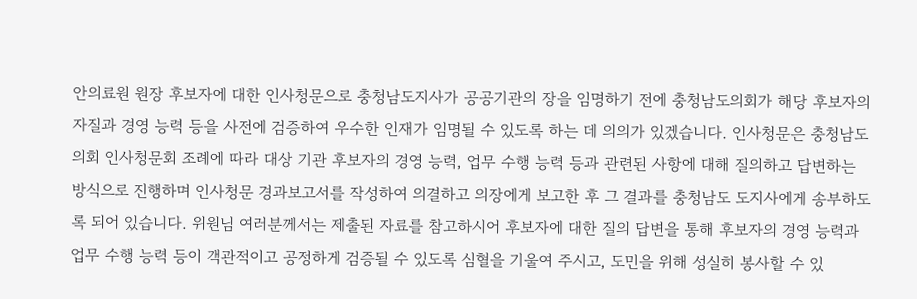안의료원 원장 후보자에 대한 인사청문으로 충청남도지사가 공공기관의 장을 임명하기 전에 충청남도의회가 해당 후보자의 자질과 경영 능력 등을 사전에 검증하여 우수한 인재가 임명될 수 있도록 하는 데 의의가 있겠습니다. 인사청문은 충청남도의회 인사청문회 조례에 따라 대상 기관 후보자의 경영 능력, 업무 수행 능력 등과 관련된 사항에 대해 질의하고 답변하는 방식으로 진행하며 인사청문 경과보고서를 작성하여 의결하고 의장에게 보고한 후 그 결과를 충청남도 도지사에게 송부하도록 되어 있습니다. 위원님 여러분께서는 제출된 자료를 참고하시어 후보자에 대한 질의 답변을 통해 후보자의 경영 능력과 업무 수행 능력 등이 객관적이고 공정하게 검증될 수 있도록 심혈을 기울여 주시고, 도민을 위해 성실히 봉사할 수 있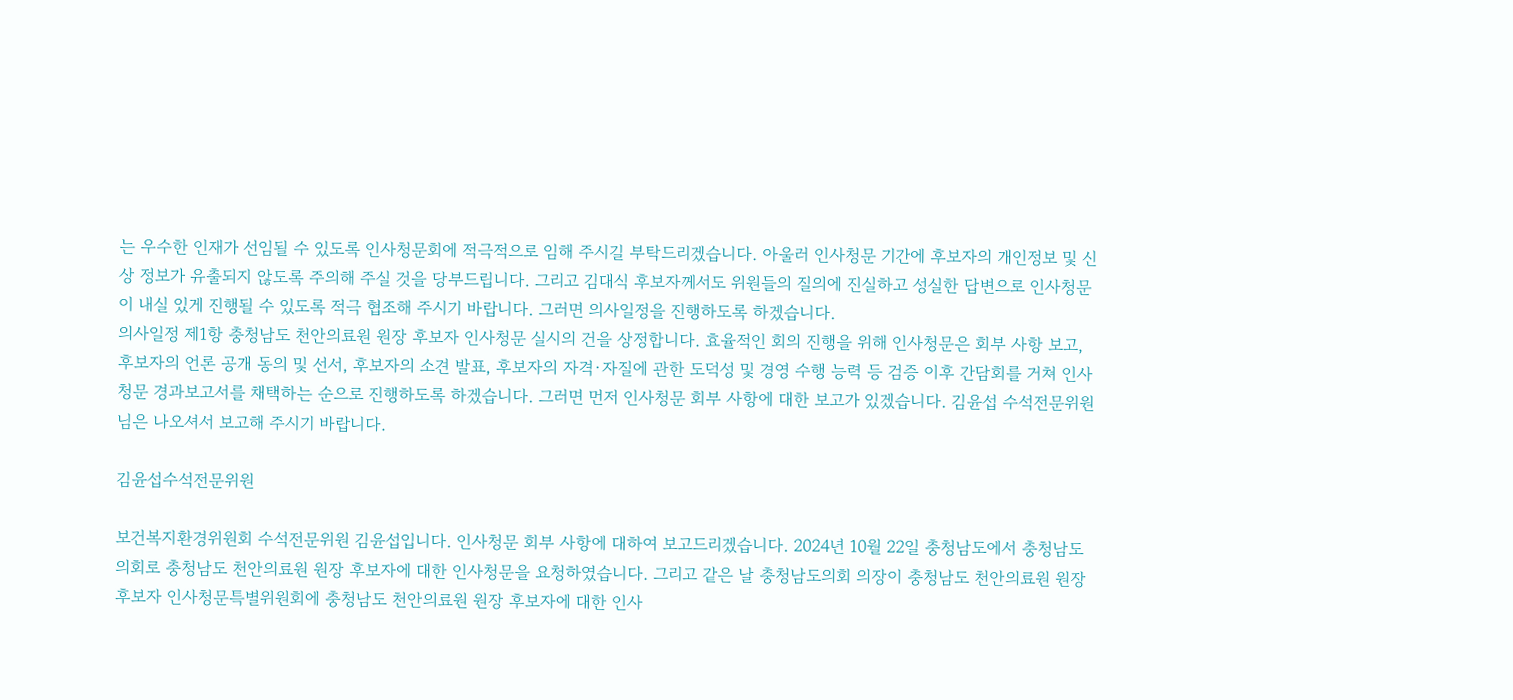는 우수한 인재가 선임될 수 있도록 인사청문회에 적극적으로 임해 주시길 부탁드리겠습니다. 아울러 인사청문 기간에 후보자의 개인정보 및 신상 정보가 유출되지 않도록 주의해 주실 것을 당부드립니다. 그리고 김대식 후보자께서도 위원들의 질의에 진실하고 성실한 답변으로 인사청문이 내실 있게 진행될 수 있도록 적극 협조해 주시기 바랍니다. 그러면 의사일정을 진행하도록 하겠습니다.
의사일정 제1항 충청남도 천안의료원 원장 후보자 인사청문 실시의 건을 상정합니다. 효율적인 회의 진행을 위해 인사청문은 회부 사항 보고, 후보자의 언론 공개 동의 및 선서, 후보자의 소견 발표, 후보자의 자격·자질에 관한 도덕성 및 경영 수행 능력 등 검증 이후 간담회를 거쳐 인사청문 경과보고서를 채택하는 순으로 진행하도록 하겠습니다. 그러면 먼저 인사청문 회부 사항에 대한 보고가 있겠습니다. 김윤섭 수석전문위원님은 나오셔서 보고해 주시기 바랍니다.

김윤섭수석전문위원

보건복지환경위원회 수석전문위원 김윤섭입니다. 인사청문 회부 사항에 대하여 보고드리겠습니다. 2024년 10월 22일 충청남도에서 충청남도의회로 충청남도 천안의료원 원장 후보자에 대한 인사청문을 요청하였습니다. 그리고 같은 날 충청남도의회 의장이 충청남도 천안의료원 원장 후보자 인사청문특별위원회에 충청남도 천안의료원 원장 후보자에 대한 인사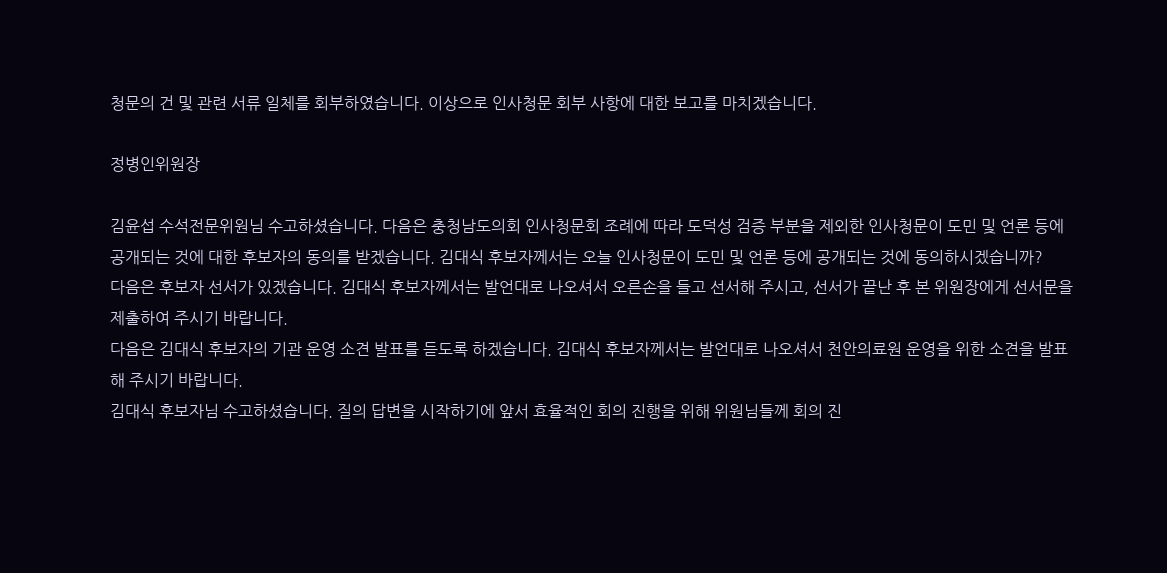청문의 건 및 관련 서류 일체를 회부하였습니다. 이상으로 인사청문 회부 사항에 대한 보고를 마치겠습니다.

정병인위원장

김윤섭 수석전문위원님 수고하셨습니다. 다음은 충청남도의회 인사청문회 조례에 따라 도덕성 검증 부분을 제외한 인사청문이 도민 및 언론 등에 공개되는 것에 대한 후보자의 동의를 받겠습니다. 김대식 후보자께서는 오늘 인사청문이 도민 및 언론 등에 공개되는 것에 동의하시겠습니까?
다음은 후보자 선서가 있겠습니다. 김대식 후보자께서는 발언대로 나오셔서 오른손을 들고 선서해 주시고, 선서가 끝난 후 본 위원장에게 선서문을 제출하여 주시기 바랍니다.
다음은 김대식 후보자의 기관 운영 소견 발표를 듣도록 하겠습니다. 김대식 후보자께서는 발언대로 나오셔서 천안의료원 운영을 위한 소견을 발표해 주시기 바랍니다.
김대식 후보자님 수고하셨습니다. 질의 답변을 시작하기에 앞서 효율적인 회의 진행을 위해 위원님들께 회의 진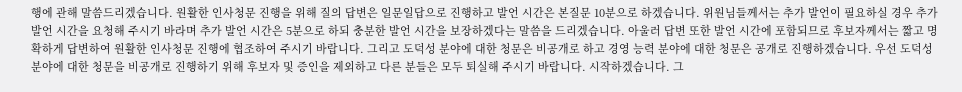행에 관해 말씀드리겠습니다. 원활한 인사청문 진행을 위해 질의 답변은 일문일답으로 진행하고 발언 시간은 본질문 10분으로 하겠습니다. 위원님들께서는 추가 발언이 필요하실 경우 추가 발언 시간을 요청해 주시기 바라며 추가 발언 시간은 5분으로 하되 충분한 발언 시간을 보장하겠다는 말씀을 드리겠습니다. 아울러 답변 또한 발언 시간에 포함되므로 후보자께서는 짧고 명확하게 답변하여 원활한 인사청문 진행에 협조하여 주시기 바랍니다. 그리고 도덕성 분야에 대한 청문은 비공개로 하고 경영 능력 분야에 대한 청문은 공개로 진행하겠습니다. 우선 도덕성 분야에 대한 청문을 비공개로 진행하기 위해 후보자 및 증인을 제외하고 다른 분들은 모두 퇴실해 주시기 바랍니다. 시작하겠습니다. 그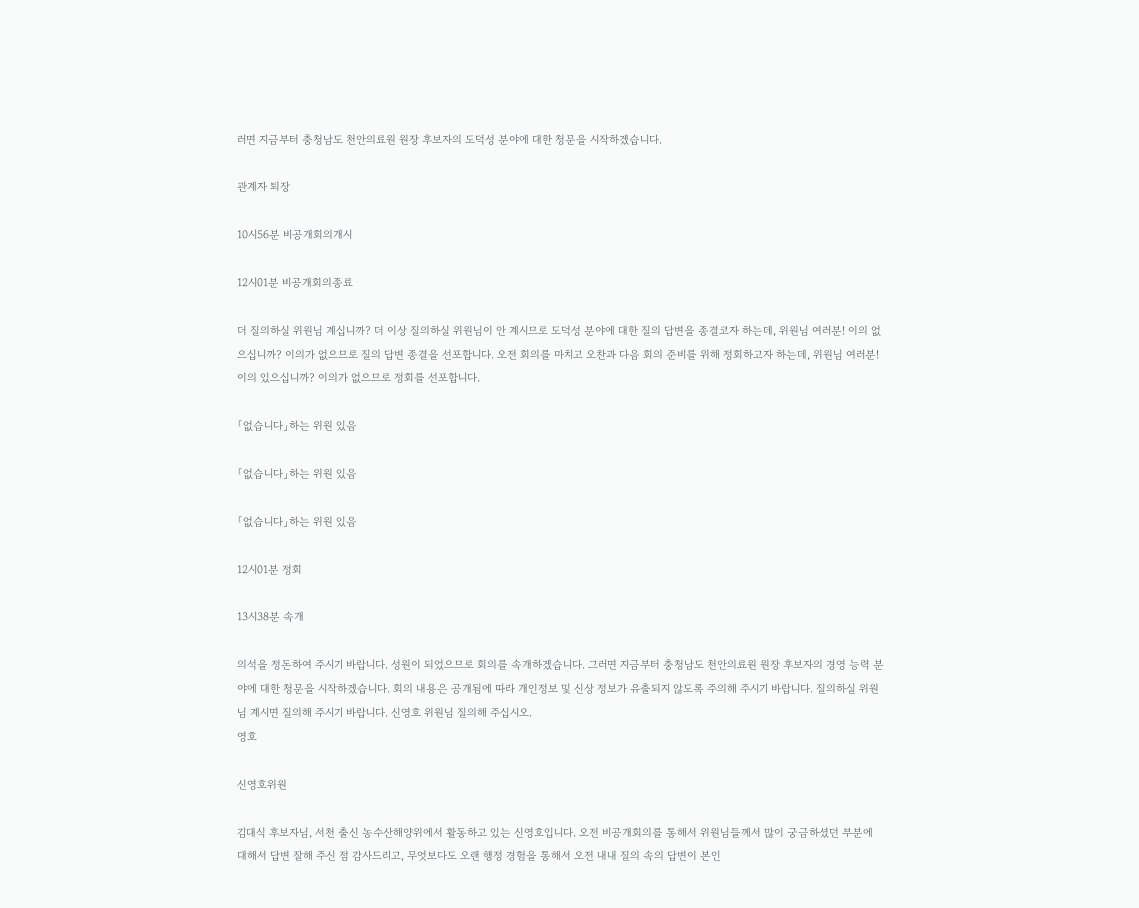러면 지금부터 충청남도 천안의료원 원장 후보자의 도덕성 분야에 대한 청문을 시작하겠습니다.

관계자 퇴장

10시56분 비공개회의개시

12시01분 비공개회의종료

더 질의하실 위원님 계십니까? 더 이상 질의하실 위원님이 안 계시므로 도덕성 분야에 대한 질의 답변을 종결코자 하는데, 위원님 여러분! 이의 없으십니까? 이의가 없으므로 질의 답변 종결을 선포합니다. 오전 회의를 마치고 오찬과 다음 회의 준비를 위해 정회하고자 하는데, 위원님 여러분! 이의 있으십니까? 이의가 없으므로 정회를 선포합니다.

「없습니다」하는 위원 있음

「없습니다」하는 위원 있음

「없습니다」하는 위원 있음

12시01분 정회

13시38분 속개

의석을 정돈하여 주시기 바랍니다. 성원이 되었으므로 회의를 속개하겠습니다. 그러면 지금부터 충청남도 천안의료원 원장 후보자의 경영 능력 분야에 대한 청문을 시작하겠습니다. 회의 내용은 공개됨에 따라 개인정보 및 신상 정보가 유출되지 않도록 주의해 주시기 바랍니다. 질의하실 위원님 계시면 질의해 주시기 바랍니다. 신영호 위원님 질의해 주십시오.
영호

신영호위원

김대식 후보자님, 서천 출신 농수산해양위에서 활동하고 있는 신영호입니다. 오전 비공개회의를 통해서 위원님들께서 많이 궁금하셨던 부분에 대해서 답변 잘해 주신 점 감사드리고, 무엇보다도 오랜 행정 경험을 통해서 오전 내내 질의 속의 답변이 본인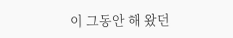이 그동안 해 왔던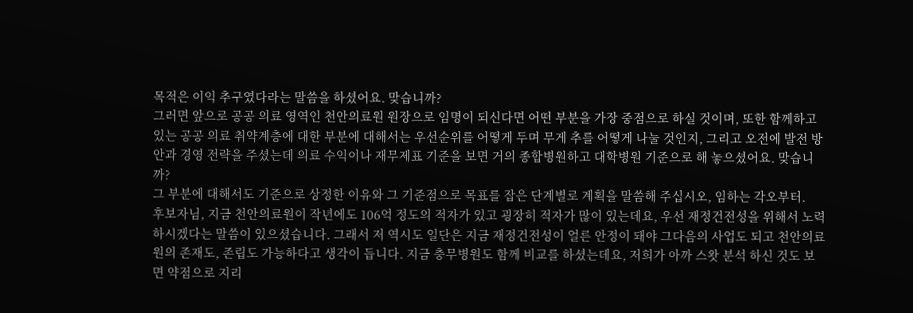목적은 이익 추구였다라는 말씀을 하셨어요. 맞습니까?
그러면 앞으로 공공 의료 영역인 천안의료원 원장으로 임명이 되신다면 어떤 부분을 가장 중점으로 하실 것이며, 또한 함께하고 있는 공공 의료 취약계층에 대한 부분에 대해서는 우선순위를 어떻게 두며 무게 추를 어떻게 나눌 것인지, 그리고 오전에 발전 방안과 경영 전략을 주셨는데 의료 수익이나 재무제표 기준을 보면 거의 종합병원하고 대학병원 기준으로 해 놓으셨어요. 맞습니까?
그 부분에 대해서도 기준으로 상정한 이유와 그 기준점으로 목표를 잡은 단계별로 계획을 말씀해 주십시오, 임하는 각오부터.
후보자님, 지금 천안의료원이 작년에도 106억 정도의 적자가 있고 굉장히 적자가 많이 있는데요, 우선 재정건전성을 위해서 노력하시겠다는 말씀이 있으셨습니다. 그래서 저 역시도 일단은 지금 재정건전성이 얼른 안정이 돼야 그다음의 사업도 되고 천안의료원의 존재도, 존립도 가능하다고 생각이 듭니다. 지금 충무병원도 함께 비교를 하셨는데요, 저희가 아까 스왓 분석 하신 것도 보면 약점으로 지리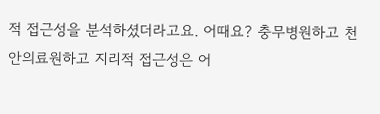적 접근성을 분석하셨더라고요. 어때요? 충무병원하고 천안의료원하고 지리적 접근성은 어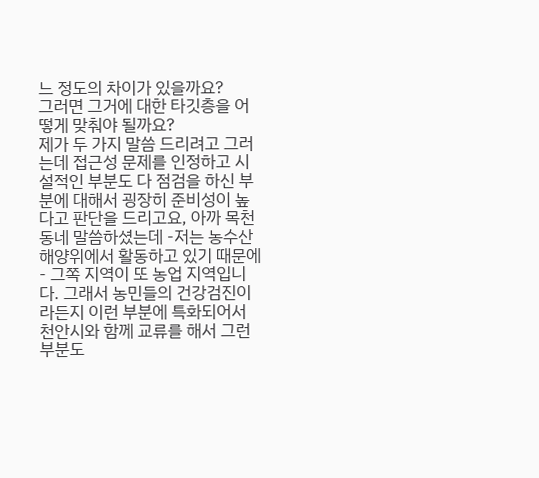느 정도의 차이가 있을까요?
그러면 그거에 대한 타깃층을 어떻게 맞춰야 될까요?
제가 두 가지 말씀 드리려고 그러는데 접근성 문제를 인정하고 시설적인 부분도 다 점검을 하신 부분에 대해서 굉장히 준비성이 높다고 판단을 드리고요, 아까 목천 동네 말씀하셨는데 -저는 농수산해양위에서 활동하고 있기 때문에- 그쪽 지역이 또 농업 지역입니다. 그래서 농민들의 건강검진이라든지 이런 부분에 특화되어서 천안시와 함께 교류를 해서 그런 부분도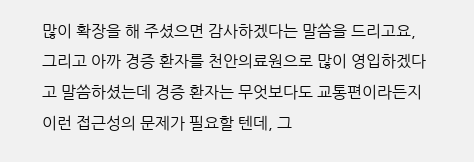많이 확장을 해 주셨으면 감사하겠다는 말씀을 드리고요, 그리고 아까 경증 환자를 천안의료원으로 많이 영입하겠다고 말씀하셨는데 경증 환자는 무엇보다도 교통편이라든지 이런 접근성의 문제가 필요할 텐데, 그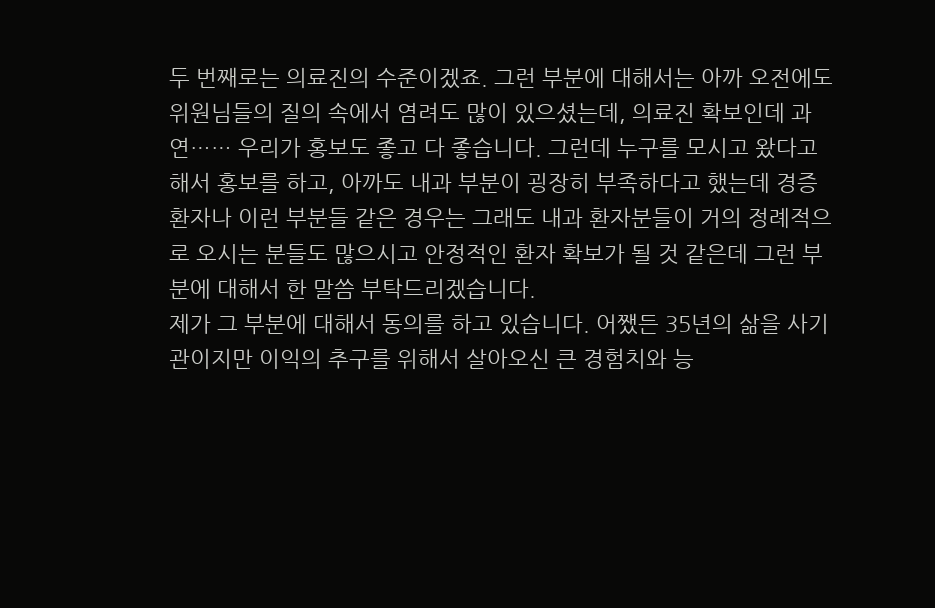두 번째로는 의료진의 수준이겠죠. 그런 부분에 대해서는 아까 오전에도 위원님들의 질의 속에서 염려도 많이 있으셨는데, 의료진 확보인데 과연…… 우리가 홍보도 좋고 다 좋습니다. 그런데 누구를 모시고 왔다고 해서 홍보를 하고, 아까도 내과 부분이 굉장히 부족하다고 했는데 경증 환자나 이런 부분들 같은 경우는 그래도 내과 환자분들이 거의 정례적으로 오시는 분들도 많으시고 안정적인 환자 확보가 될 것 같은데 그런 부분에 대해서 한 말씀 부탁드리겠습니다.
제가 그 부분에 대해서 동의를 하고 있습니다. 어쨌든 35년의 삶을 사기관이지만 이익의 추구를 위해서 살아오신 큰 경험치와 능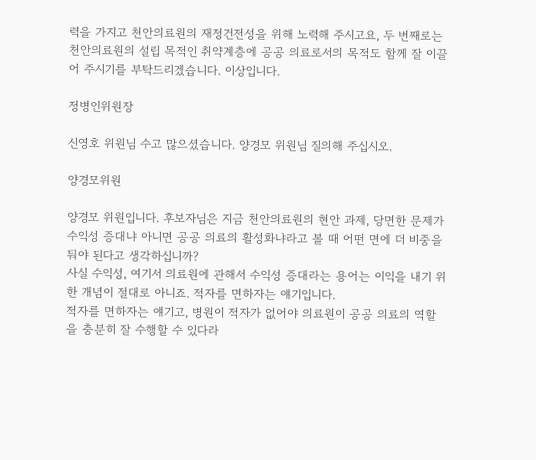력을 가지고 천안의료원의 재정건전성을 위해 노력해 주시고요, 두 번째로는 천안의료원의 설립 목적인 취약계층에 공공 의료로서의 목적도 함께 잘 이끌어 주시기를 부탁드리겠습니다. 이상입니다.

정병인위원장

신영호 위원님 수고 많으셨습니다. 양경모 위원님 질의해 주십시오.

양경모위원

양경모 위원입니다. 후보자님은 지금 천안의료원의 현안 과제, 당면한 문제가 수익성 증대냐 아니면 공공 의료의 활성화냐라고 볼 때 어떤 면에 더 비중을 둬야 된다고 생각하십니까?
사실 수익성, 여기서 의료원에 관해서 수익성 증대라는 용어는 이익을 내기 위한 개념이 절대로 아니죠. 적자를 면하자는 얘기입니다.
적자를 면하자는 얘기고, 병원이 적자가 없어야 의료원이 공공 의료의 역할을 충분히 잘 수행할 수 있다라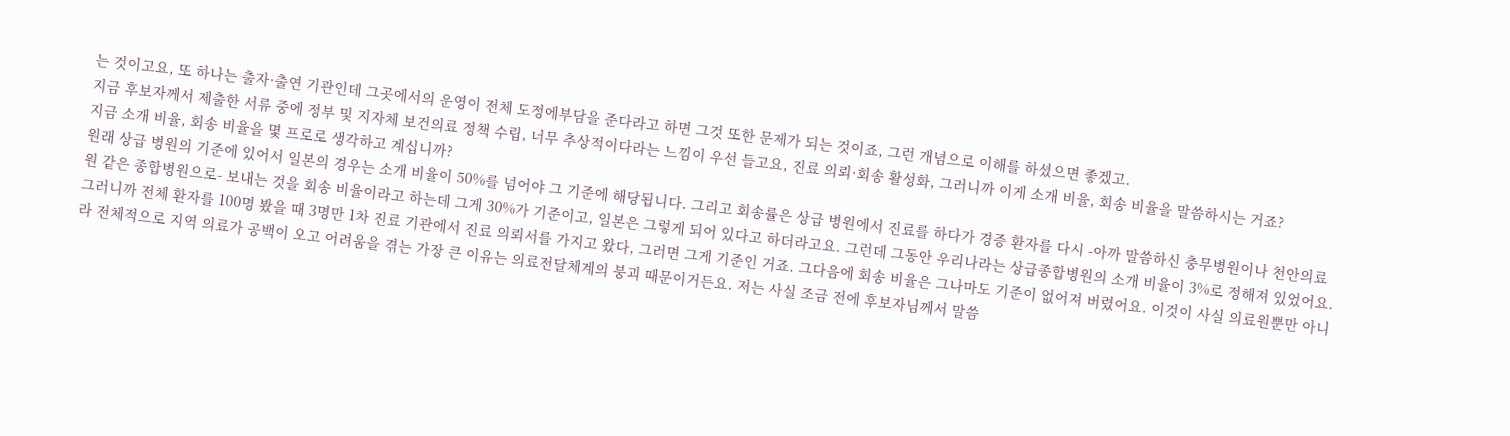는 것이고요, 또 하나는 출자·출연 기관인데 그곳에서의 운영이 전체 도정에부담을 준다라고 하면 그것 또한 문제가 되는 것이죠, 그런 개념으로 이해를 하셨으면 좋겠고.
지금 후보자께서 제출한 서류 중에 정부 및 지자체 보건의료 정책 수립, 너무 추상적이다라는 느낌이 우선 들고요, 진료 의뢰·회송 활성화, 그러니까 이게 소개 비율, 회송 비율을 말씀하시는 거죠?
지금 소개 비율, 회송 비율을 몇 프로로 생각하고 계십니까?
원래 상급 병원의 기준에 있어서 일본의 경우는 소개 비율이 50%를 넘어야 그 기준에 해당됩니다. 그리고 회송률은 상급 병원에서 진료를 하다가 경증 환자를 다시 -아까 말씀하신 충무병원이나 천안의료원 같은 종합병원으로- 보내는 것을 회송 비율이라고 하는데 그게 30%가 기준이고, 일본은 그렇게 되어 있다고 하더라고요. 그런데 그동안 우리나라는 상급종합병원의 소개 비율이 3%로 정해져 있었어요. 그러니까 전체 환자를 100명 봤을 때 3명만 1차 진료 기관에서 진료 의뢰서를 가지고 왔다, 그러면 그게 기준인 거죠. 그다음에 회송 비율은 그나마도 기준이 없어져 버렸어요. 이것이 사실 의료원뿐만 아니라 전체적으로 지역 의료가 공백이 오고 어려움을 겪는 가장 큰 이유는 의료전달체계의 붕괴 때문이거든요. 저는 사실 조금 전에 후보자님께서 말씀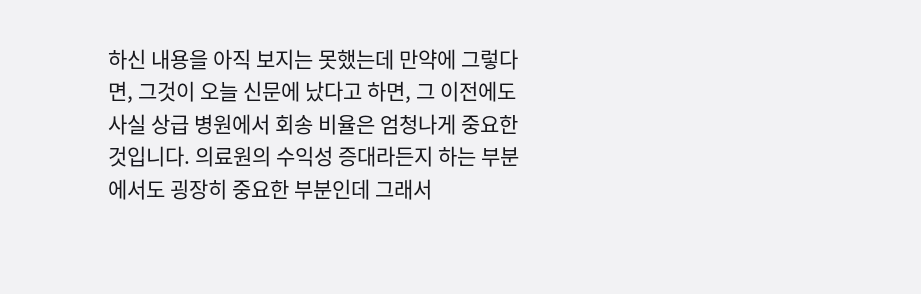하신 내용을 아직 보지는 못했는데 만약에 그렇다면, 그것이 오늘 신문에 났다고 하면, 그 이전에도 사실 상급 병원에서 회송 비율은 엄청나게 중요한 것입니다. 의료원의 수익성 증대라든지 하는 부분에서도 굉장히 중요한 부분인데 그래서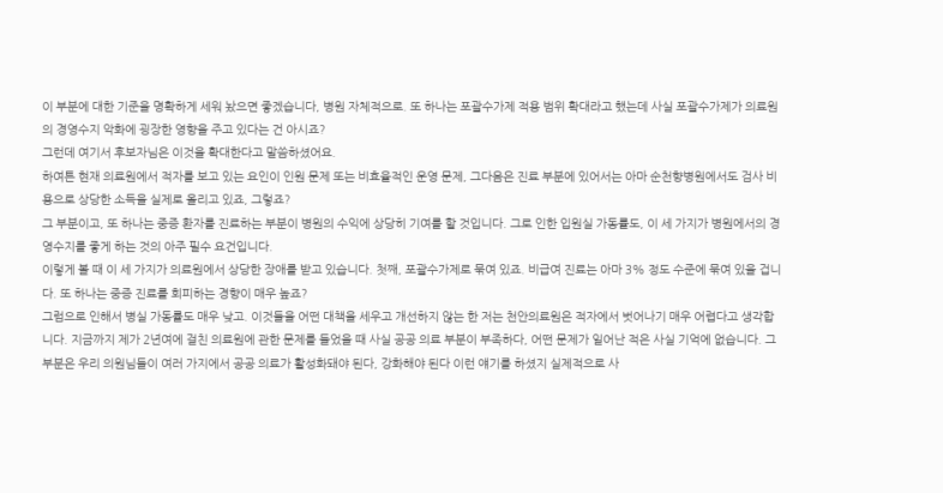이 부분에 대한 기준을 명확하게 세워 놨으면 좋겠습니다, 병원 자체적으로. 또 하나는 포괄수가제 적용 범위 확대라고 했는데 사실 포괄수가제가 의료원의 경영수지 악화에 굉장한 영향을 주고 있다는 건 아시죠?
그런데 여기서 후보자님은 이것을 확대한다고 말씀하셨어요.
하여튼 현재 의료원에서 적자를 보고 있는 요인이 인원 문제 또는 비효율적인 운영 문제, 그다음은 진료 부분에 있어서는 아마 순천향병원에서도 검사 비용으로 상당한 소득을 실제로 올리고 있죠, 그렇죠?
그 부분이고, 또 하나는 중증 환자를 진료하는 부분이 병원의 수익에 상당히 기여를 할 것입니다. 그로 인한 입원실 가동률도, 이 세 가지가 병원에서의 경영수지를 좋게 하는 것의 아주 필수 요건입니다.
이렇게 볼 때 이 세 가지가 의료원에서 상당한 장애를 받고 있습니다. 첫째, 포괄수가제로 묶여 있죠. 비급여 진료는 아마 3% 정도 수준에 묶여 있을 겁니다. 또 하나는 중증 진료를 회피하는 경향이 매우 높죠?
그럼으로 인해서 병실 가동률도 매우 낮고. 이것들을 어떤 대책을 세우고 개선하지 않는 한 저는 천안의료원은 적자에서 벗어나기 매우 어렵다고 생각합니다. 지금까지 제가 2년여에 걸친 의료원에 관한 문제를 들었을 때 사실 공공 의료 부분이 부족하다, 어떤 문제가 일어난 적은 사실 기억에 없습니다. 그 부분은 우리 의원님들이 여러 가지에서 공공 의료가 활성화돼야 된다, 강화해야 된다 이런 얘기를 하셨지 실제적으로 사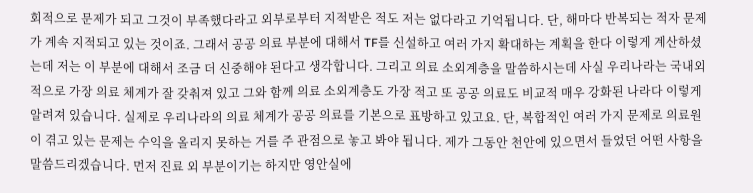회적으로 문제가 되고 그것이 부족했다라고 외부로부터 지적받은 적도 저는 없다라고 기억됩니다. 단, 해마다 반복되는 적자 문제가 계속 지적되고 있는 것이죠. 그래서 공공 의료 부분에 대해서 TF를 신설하고 여러 가지 확대하는 계획을 한다 이렇게 계산하셨는데 저는 이 부분에 대해서 조금 더 신중해야 된다고 생각합니다. 그리고 의료 소외계층을 말씀하시는데 사실 우리나라는 국내외적으로 가장 의료 체계가 잘 갖춰져 있고 그와 함께 의료 소외계층도 가장 적고 또 공공 의료도 비교적 매우 강화된 나라다 이렇게 알려져 있습니다. 실제로 우리나라의 의료 체계가 공공 의료를 기본으로 표방하고 있고요. 단, 복합적인 여러 가지 문제로 의료원이 겪고 있는 문제는 수익을 올리지 못하는 거를 주 관점으로 놓고 봐야 됩니다. 제가 그동안 천안에 있으면서 들었던 어떤 사항을 말씀드리겠습니다. 먼저 진료 외 부분이기는 하지만 영안실에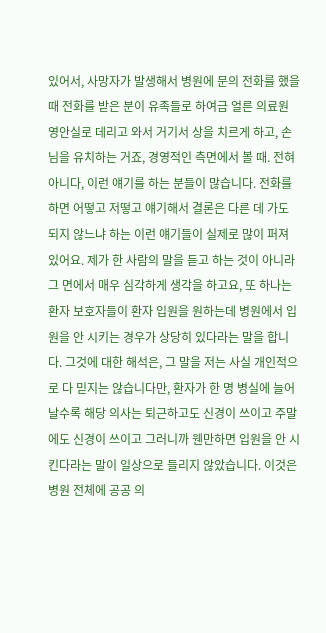있어서, 사망자가 발생해서 병원에 문의 전화를 했을 때 전화를 받은 분이 유족들로 하여금 얼른 의료원 영안실로 데리고 와서 거기서 상을 치르게 하고, 손님을 유치하는 거죠, 경영적인 측면에서 볼 때. 전혀 아니다, 이런 얘기를 하는 분들이 많습니다. 전화를 하면 어떻고 저떻고 얘기해서 결론은 다른 데 가도 되지 않느냐 하는 이런 얘기들이 실제로 많이 퍼져 있어요. 제가 한 사람의 말을 듣고 하는 것이 아니라 그 면에서 매우 심각하게 생각을 하고요, 또 하나는 환자 보호자들이 환자 입원을 원하는데 병원에서 입원을 안 시키는 경우가 상당히 있다라는 말을 합니다. 그것에 대한 해석은, 그 말을 저는 사실 개인적으로 다 믿지는 않습니다만, 환자가 한 명 병실에 늘어날수록 해당 의사는 퇴근하고도 신경이 쓰이고 주말에도 신경이 쓰이고 그러니까 웬만하면 입원을 안 시킨다라는 말이 일상으로 들리지 않았습니다. 이것은 병원 전체에 공공 의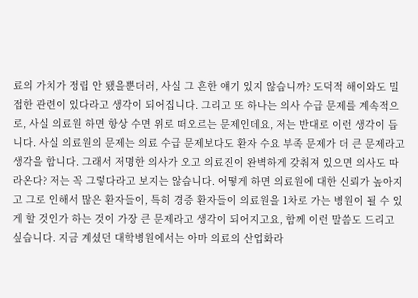료의 가치가 정립 안 됐을뿐더러, 사실 그 흔한 얘기 있지 않습니까? 도덕적 해이와도 밀접한 관련이 있다라고 생각이 되어집니다. 그리고 또 하나는 의사 수급 문제를 계속적으로, 사실 의료원 하면 항상 수면 위로 떠오르는 문제인데요, 저는 반대로 이런 생각이 듭니다. 사실 의료원의 문제는 의료 수급 문제보다도 환자 수요 부족 문제가 더 큰 문제라고 생각을 합니다. 그래서 저명한 의사가 오고 의료진이 완벽하게 갖춰져 있으면 의사도 따라온다? 저는 꼭 그렇다라고 보지는 않습니다. 어떻게 하면 의료원에 대한 신뢰가 높아지고 그로 인해서 많은 환자들이, 특히 경증 환자들이 의료원을 1차로 가는 병원이 될 수 있게 할 것인가 하는 것이 가장 큰 문제라고 생각이 되어지고요, 함께 이런 말씀도 드리고 싶습니다. 지금 계셨던 대학병원에서는 아마 의료의 산업화라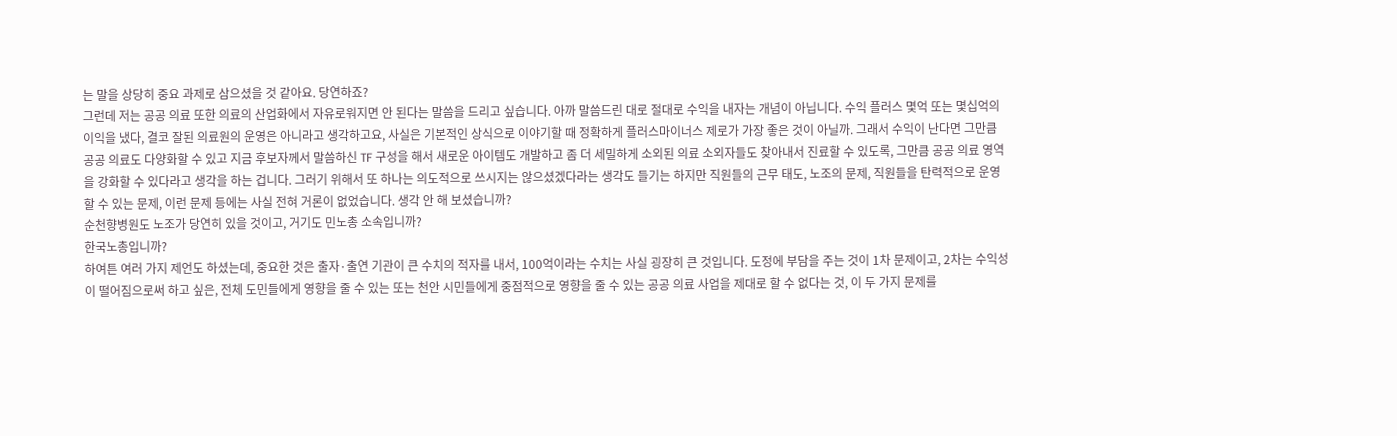는 말을 상당히 중요 과제로 삼으셨을 것 같아요. 당연하죠?
그런데 저는 공공 의료 또한 의료의 산업화에서 자유로워지면 안 된다는 말씀을 드리고 싶습니다. 아까 말씀드린 대로 절대로 수익을 내자는 개념이 아닙니다. 수익 플러스 몇억 또는 몇십억의 이익을 냈다, 결코 잘된 의료원의 운영은 아니라고 생각하고요, 사실은 기본적인 상식으로 이야기할 때 정확하게 플러스마이너스 제로가 가장 좋은 것이 아닐까. 그래서 수익이 난다면 그만큼 공공 의료도 다양화할 수 있고 지금 후보자께서 말씀하신 TF 구성을 해서 새로운 아이템도 개발하고 좀 더 세밀하게 소외된 의료 소외자들도 찾아내서 진료할 수 있도록, 그만큼 공공 의료 영역을 강화할 수 있다라고 생각을 하는 겁니다. 그러기 위해서 또 하나는 의도적으로 쓰시지는 않으셨겠다라는 생각도 들기는 하지만 직원들의 근무 태도, 노조의 문제, 직원들을 탄력적으로 운영할 수 있는 문제, 이런 문제 등에는 사실 전혀 거론이 없었습니다. 생각 안 해 보셨습니까?
순천향병원도 노조가 당연히 있을 것이고, 거기도 민노총 소속입니까?
한국노총입니까?
하여튼 여러 가지 제언도 하셨는데, 중요한 것은 출자·출연 기관이 큰 수치의 적자를 내서, 100억이라는 수치는 사실 굉장히 큰 것입니다. 도정에 부담을 주는 것이 1차 문제이고, 2차는 수익성이 떨어짐으로써 하고 싶은, 전체 도민들에게 영향을 줄 수 있는 또는 천안 시민들에게 중점적으로 영향을 줄 수 있는 공공 의료 사업을 제대로 할 수 없다는 것, 이 두 가지 문제를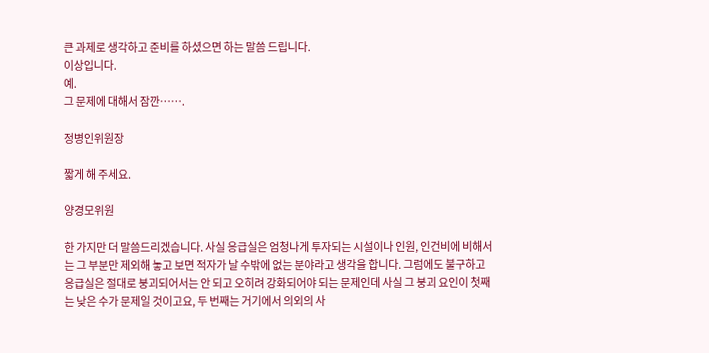큰 과제로 생각하고 준비를 하셨으면 하는 말씀 드립니다.
이상입니다.
예.
그 문제에 대해서 잠깐…….

정병인위원장

짧게 해 주세요.

양경모위원

한 가지만 더 말씀드리겠습니다. 사실 응급실은 엄청나게 투자되는 시설이나 인원, 인건비에 비해서는 그 부분만 제외해 놓고 보면 적자가 날 수밖에 없는 분야라고 생각을 합니다. 그럼에도 불구하고 응급실은 절대로 붕괴되어서는 안 되고 오히려 강화되어야 되는 문제인데 사실 그 붕괴 요인이 첫째는 낮은 수가 문제일 것이고요, 두 번째는 거기에서 의외의 사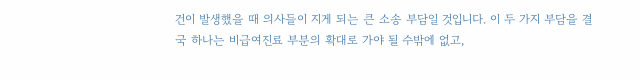건이 발생했을 때 의사들이 지게 되는 큰 소송 부담일 것입니다. 이 두 가지 부담을 결국 하나는 비급여진료 부분의 확대로 가야 될 수밖에 없고,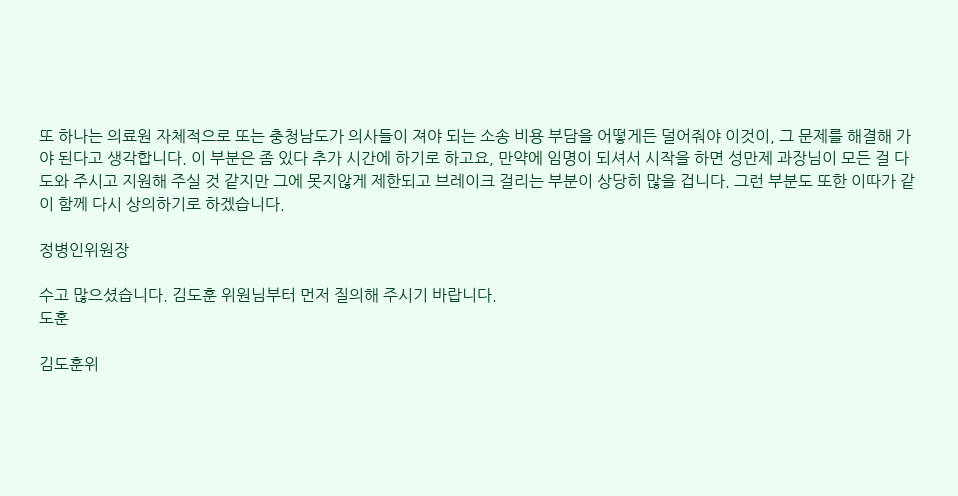또 하나는 의료원 자체적으로 또는 충청남도가 의사들이 져야 되는 소송 비용 부담을 어떻게든 덜어줘야 이것이, 그 문제를 해결해 가야 된다고 생각합니다. 이 부분은 좀 있다 추가 시간에 하기로 하고요, 만약에 임명이 되셔서 시작을 하면 성만제 과장님이 모든 걸 다 도와 주시고 지원해 주실 것 같지만 그에 못지않게 제한되고 브레이크 걸리는 부분이 상당히 많을 겁니다. 그런 부분도 또한 이따가 같이 함께 다시 상의하기로 하겠습니다.

정병인위원장

수고 많으셨습니다. 김도훈 위원님부터 먼저 질의해 주시기 바랍니다.
도훈

김도훈위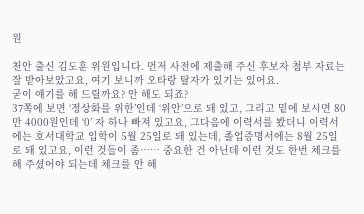원

천안 출신 김도훈 위원입니다. 먼저 사전에 제출해 주신 후보자 첨부 자료는 잘 받아보았고요, 여기 보니까 오타랑 탈자가 있기는 있어요.
굳이 얘기를 해 드릴까요? 안 해도 되죠?
37쪽에 보면 ‘정상화를 위한’인데 ‘위안’으로 돼 있고, 그리고 밑에 보시면 80만 4000원인데 ‘0’ 자 하나 빠져 있고요, 그다음에 이력서를 봤더니 이력서에는 호서대학교 입학이 5월 25일로 돼 있는데, 졸업증명서에는 8월 25일로 돼 있고요, 이런 것들이 좀…… 중요한 건 아닌데 이런 것도 한번 체크를 해 주셨어야 되는데 체크를 안 해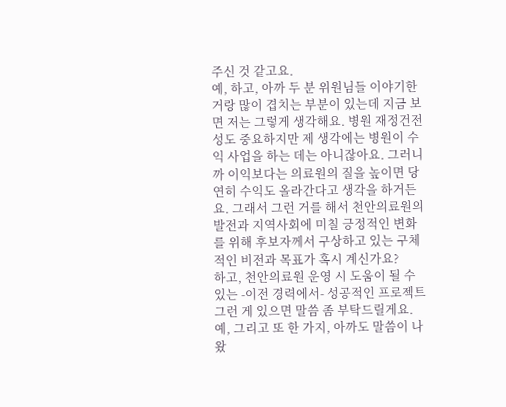주신 것 같고요.
예, 하고, 아까 두 분 위원님들 이야기한 거랑 많이 겹치는 부분이 있는데 지금 보면 저는 그렇게 생각해요. 병원 재정건전성도 중요하지만 제 생각에는 병원이 수익 사업을 하는 데는 아니잖아요. 그러니까 이익보다는 의료원의 질을 높이면 당연히 수익도 올라간다고 생각을 하거든요. 그래서 그런 거를 해서 천안의료원의 발전과 지역사회에 미칠 긍정적인 변화를 위해 후보자께서 구상하고 있는 구체적인 비전과 목표가 혹시 계신가요?
하고, 천안의료원 운영 시 도움이 될 수 있는 -이전 경력에서- 성공적인 프로젝트 그런 게 있으면 말씀 좀 부탁드릴게요.
예, 그리고 또 한 가지, 아까도 말씀이 나왔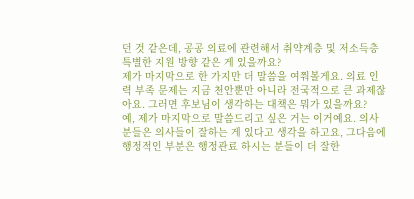던 것 같은데, 공공 의료에 관련해서 취약계층 및 저소득층 특별한 지원 방향 같은 게 있을까요?
제가 마지막으로 한 가지만 더 말씀을 여쭤볼게요. 의료 인력 부족 문제는 지금 천안뿐만 아니라 전국적으로 큰 과제잖아요. 그러면 후보님이 생각하는 대책은 뭐가 있을까요?
예, 제가 마지막으로 말씀드리고 싶은 거는 이거예요. 의사분들은 의사들이 잘하는 게 있다고 생각을 하고요, 그다음에 행정적인 부분은 행정관료 하시는 분들이 더 잘한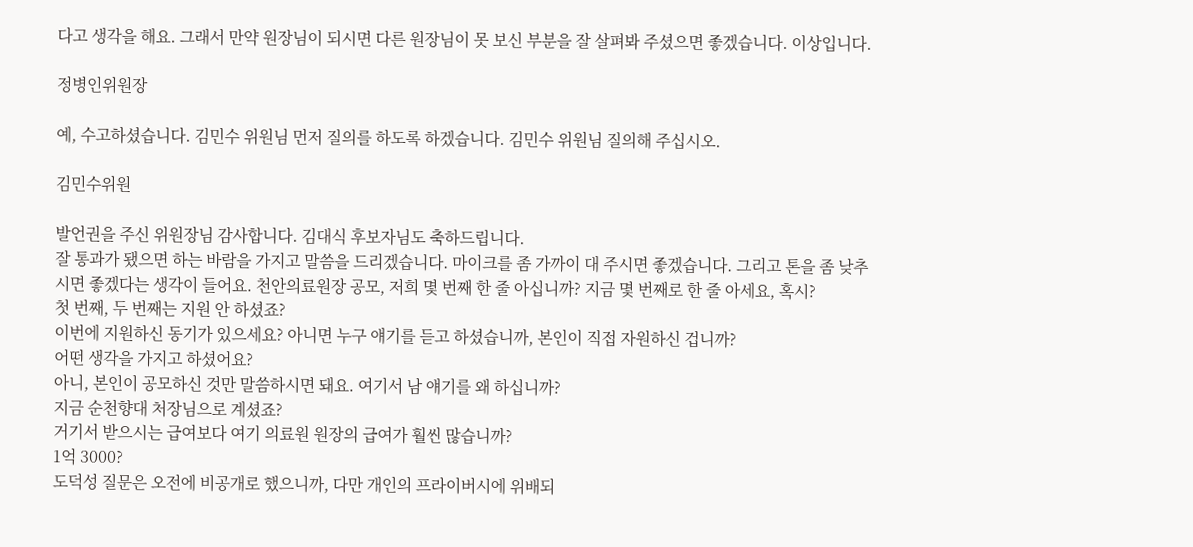다고 생각을 해요. 그래서 만약 원장님이 되시면 다른 원장님이 못 보신 부분을 잘 살펴봐 주셨으면 좋겠습니다. 이상입니다.

정병인위원장

예, 수고하셨습니다. 김민수 위원님 먼저 질의를 하도록 하겠습니다. 김민수 위원님 질의해 주십시오.

김민수위원

발언권을 주신 위원장님 감사합니다. 김대식 후보자님도 축하드립니다.
잘 통과가 됐으면 하는 바람을 가지고 말씀을 드리겠습니다. 마이크를 좀 가까이 대 주시면 좋겠습니다. 그리고 톤을 좀 낮추시면 좋겠다는 생각이 들어요. 천안의료원장 공모, 저희 몇 번째 한 줄 아십니까? 지금 몇 번째로 한 줄 아세요, 혹시?
첫 번째, 두 번째는 지원 안 하셨죠?
이번에 지원하신 동기가 있으세요? 아니면 누구 얘기를 듣고 하셨습니까, 본인이 직접 자원하신 겁니까?
어떤 생각을 가지고 하셨어요?
아니, 본인이 공모하신 것만 말씀하시면 돼요. 여기서 남 얘기를 왜 하십니까?
지금 순천향대 처장님으로 계셨죠?
거기서 받으시는 급여보다 여기 의료원 원장의 급여가 훨씬 많습니까?
1억 3000?
도덕성 질문은 오전에 비공개로 했으니까, 다만 개인의 프라이버시에 위배되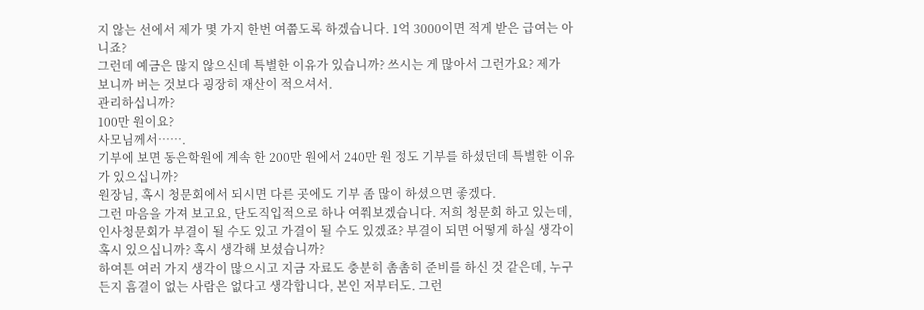지 않는 선에서 제가 몇 가지 한번 여쭙도록 하겠습니다. 1억 3000이면 적게 받은 급여는 아니죠?
그런데 예금은 많지 않으신데 특별한 이유가 있습니까? 쓰시는 게 많아서 그런가요? 제가 보니까 버는 것보다 굉장히 재산이 적으셔서.
관리하십니까?
100만 원이요?
사모님께서…….
기부에 보면 동은학원에 계속 한 200만 원에서 240만 원 정도 기부를 하셨던데 특별한 이유가 있으십니까?
원장님, 혹시 청문회에서 되시면 다른 곳에도 기부 좀 많이 하셨으면 좋겠다.
그런 마음을 가져 보고요, 단도직입적으로 하나 여쭤보겠습니다. 저희 청문회 하고 있는데, 인사청문회가 부결이 될 수도 있고 가결이 될 수도 있겠죠? 부결이 되면 어떻게 하실 생각이 혹시 있으십니까? 혹시 생각해 보셨습니까?
하여튼 여러 가지 생각이 많으시고 지금 자료도 충분히 촘촘히 준비를 하신 것 같은데, 누구든지 흠결이 없는 사람은 없다고 생각합니다, 본인 저부터도. 그런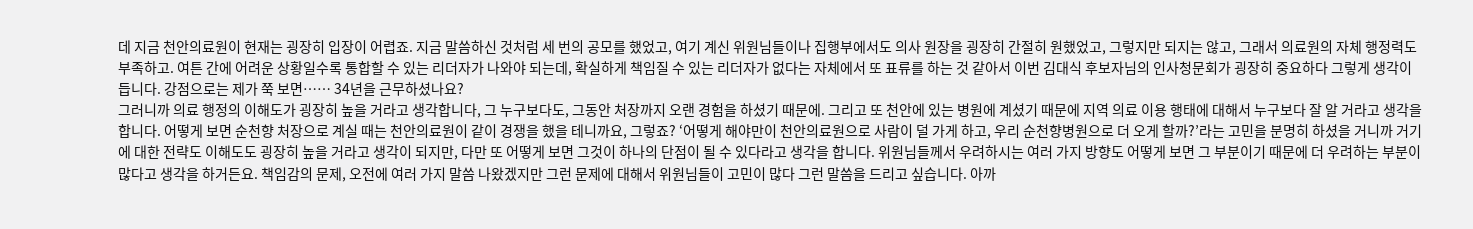데 지금 천안의료원이 현재는 굉장히 입장이 어렵죠. 지금 말씀하신 것처럼 세 번의 공모를 했었고, 여기 계신 위원님들이나 집행부에서도 의사 원장을 굉장히 간절히 원했었고, 그렇지만 되지는 않고, 그래서 의료원의 자체 행정력도 부족하고. 여튼 간에 어려운 상황일수록 통합할 수 있는 리더자가 나와야 되는데, 확실하게 책임질 수 있는 리더자가 없다는 자체에서 또 표류를 하는 것 같아서 이번 김대식 후보자님의 인사청문회가 굉장히 중요하다 그렇게 생각이 듭니다. 강점으로는 제가 쭉 보면…… 34년을 근무하셨나요?
그러니까 의료 행정의 이해도가 굉장히 높을 거라고 생각합니다, 그 누구보다도, 그동안 처장까지 오랜 경험을 하셨기 때문에. 그리고 또 천안에 있는 병원에 계셨기 때문에 지역 의료 이용 행태에 대해서 누구보다 잘 알 거라고 생각을 합니다. 어떻게 보면 순천향 처장으로 계실 때는 천안의료원이 같이 경쟁을 했을 테니까요, 그렇죠? ‘어떻게 해야만이 천안의료원으로 사람이 덜 가게 하고, 우리 순천향병원으로 더 오게 할까?’라는 고민을 분명히 하셨을 거니까 거기에 대한 전략도 이해도도 굉장히 높을 거라고 생각이 되지만, 다만 또 어떻게 보면 그것이 하나의 단점이 될 수 있다라고 생각을 합니다. 위원님들께서 우려하시는 여러 가지 방향도 어떻게 보면 그 부분이기 때문에 더 우려하는 부분이 많다고 생각을 하거든요. 책임감의 문제, 오전에 여러 가지 말씀 나왔겠지만 그런 문제에 대해서 위원님들이 고민이 많다 그런 말씀을 드리고 싶습니다. 아까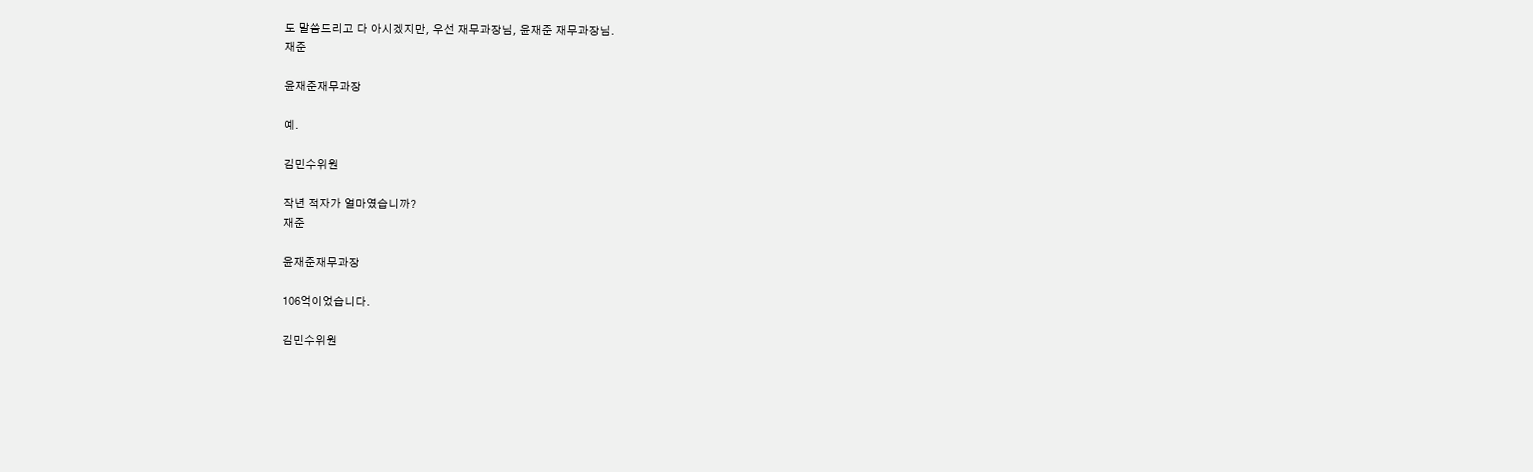도 말씀드리고 다 아시겠지만, 우선 재무과장님, 윤재준 재무과장님.
재준

윤재준재무과장

예.

김민수위원

작년 적자가 얼마였습니까?
재준

윤재준재무과장

106억이었습니다.

김민수위원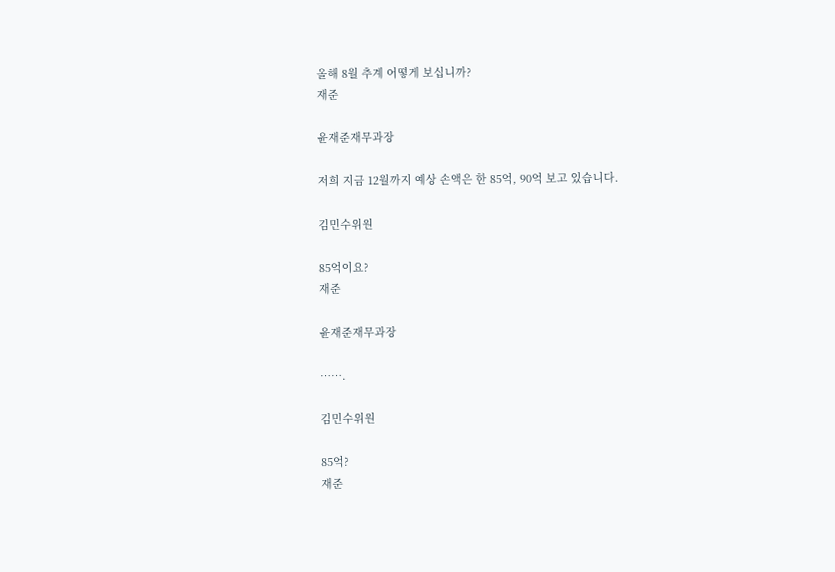올해 8월 추계 어떻게 보십니까?
재준

윤재준재무과장

저희 지금 12월까지 예상 손액은 한 85억, 90억 보고 있습니다.

김민수위원

85억이요?
재준

윤재준재무과장

…….

김민수위원

85억?
재준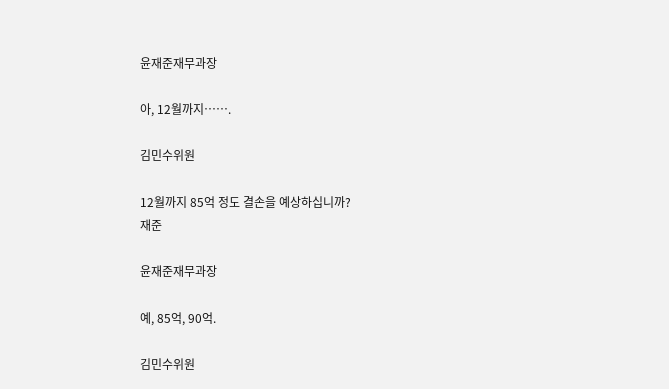윤재준재무과장

아, 12월까지…….

김민수위원

12월까지 85억 정도 결손을 예상하십니까?
재준

윤재준재무과장

예, 85억, 90억.

김민수위원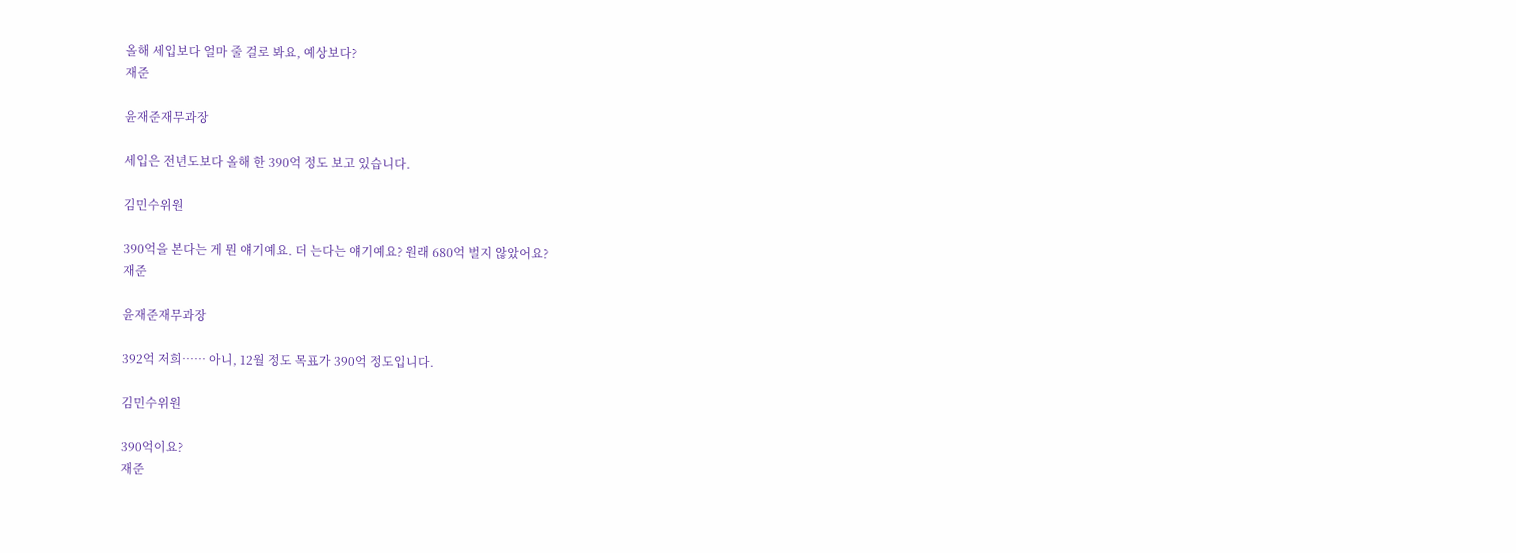올해 세입보다 얼마 줄 걸로 봐요, 예상보다?
재준

윤재준재무과장

세입은 전년도보다 올해 한 390억 정도 보고 있습니다.

김민수위원

390억을 본다는 게 뭔 얘기예요. 더 는다는 얘기예요? 원래 680억 벌지 않았어요?
재준

윤재준재무과장

392억 저희…… 아니, 12월 정도 목표가 390억 정도입니다.

김민수위원

390억이요?
재준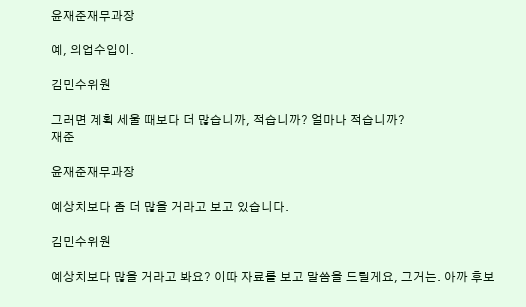윤재준재무과장

예, 의업수입이.

김민수위원

그러면 계획 세울 때보다 더 많습니까, 적습니까? 얼마나 적습니까?
재준

윤재준재무과장

예상치보다 좀 더 많을 거라고 보고 있습니다.

김민수위원

예상치보다 많을 거라고 봐요? 이따 자료를 보고 말씀을 드릴게요, 그거는. 아까 후보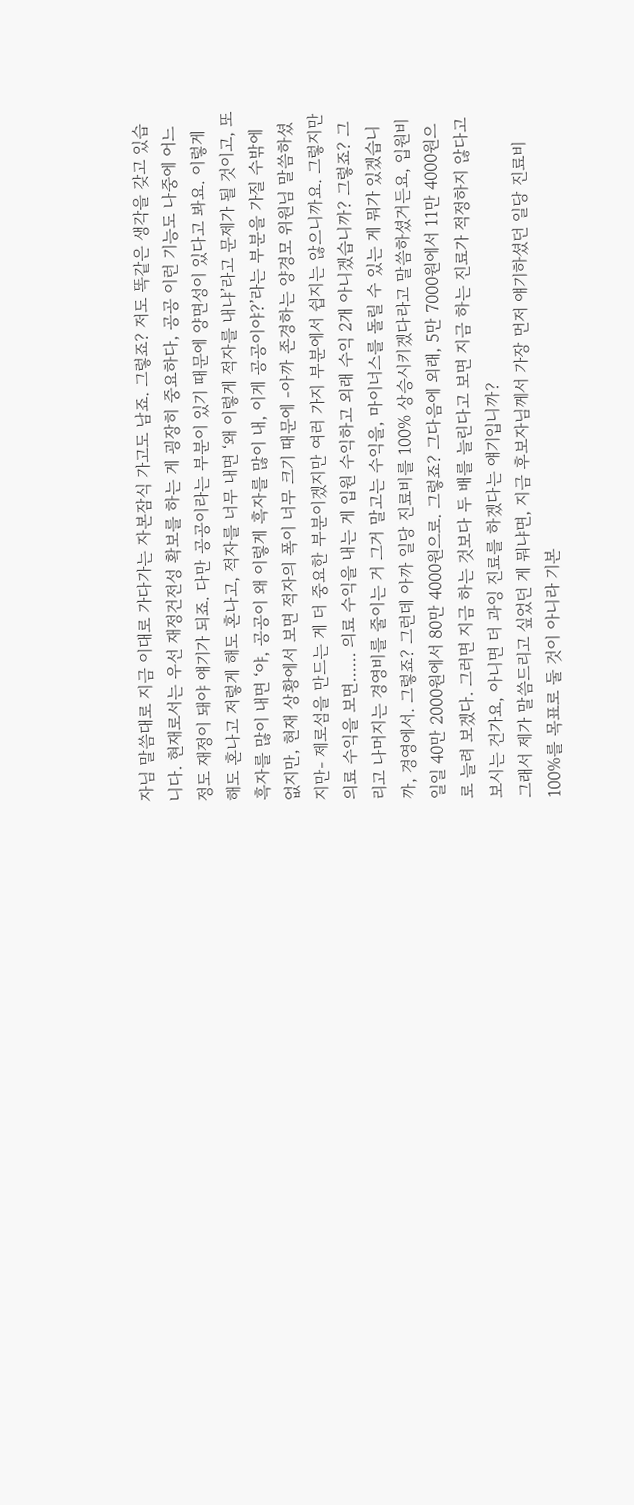자님 말씀대로 지금 이대로 가다가는 자본잠식 가고도 남죠. 그렇죠? 저도 똑같은 생각을 갖고 있습니다. 현재로서는 우선 재정건전성 확보를 하는 게 굉장히 중요하다, 공공 이런 기능도 나중에 어느 정도 재정이 돼야 얘기가 되죠. 다만 공공이라는 부분이 있기 때문에 양면성이 있다고 봐요. 이렇게 해도 혼나고 저렇게 해도 혼나고, 적자를 너무 내면 ‘왜 이렇게 적자를 내냐’라고 문제가 될 것이고, 또 흑자를 많이 내면 ‘야, 공공이 왜 이렇게 흑자를 많이 내, 이게 공공이야?’라는 부분을 가질 수밖에 없지만, 현재 상황에서 보면 적자의 폭이 너무 크기 때문에 -아까 존경하는 양경모 위원님 말씀하셨지만- 제로섬을 만드는 게 더 중요한 부분이겠지만 여러 가지 부분에서 쉽지는 않으니까요. 그렇지만 의료 수익을 보면…… 의료 수익을 내는 게 입원 수익하고 외래 수익 2개 아니겠습니까? 그렇죠? 그리고 나머지는 경영비를 줄이는 거 그거 말고는 수익을, 마이너스를 돌릴 수 있는 게 뭐가 있겠습니까, 경영에서. 그렇죠? 그런데 아까 일당 진료비를 100% 상승시키겠다라고 말씀하셨거든요, 입원비 일일 40만 2000원에서 80만 4000원으로. 그렇죠? 그다음에 외래, 5만 7000원에서 11만 4000원으로 늘려 보겠다. 그러면 지금 하는 것보다 두 배를 늘린다고 보면 지금 하는 진료가 적정하지 않다고 보시는 건가요, 아니면 더 과잉 진료를 하겠다는 얘기입니까?
그래서 제가 말씀드리고 싶었던 게 뭐냐면, 지금 후보자님께서 가장 먼저 얘기하셨던 일당 진료비 100%를 목표로 둘 것이 아니라 기본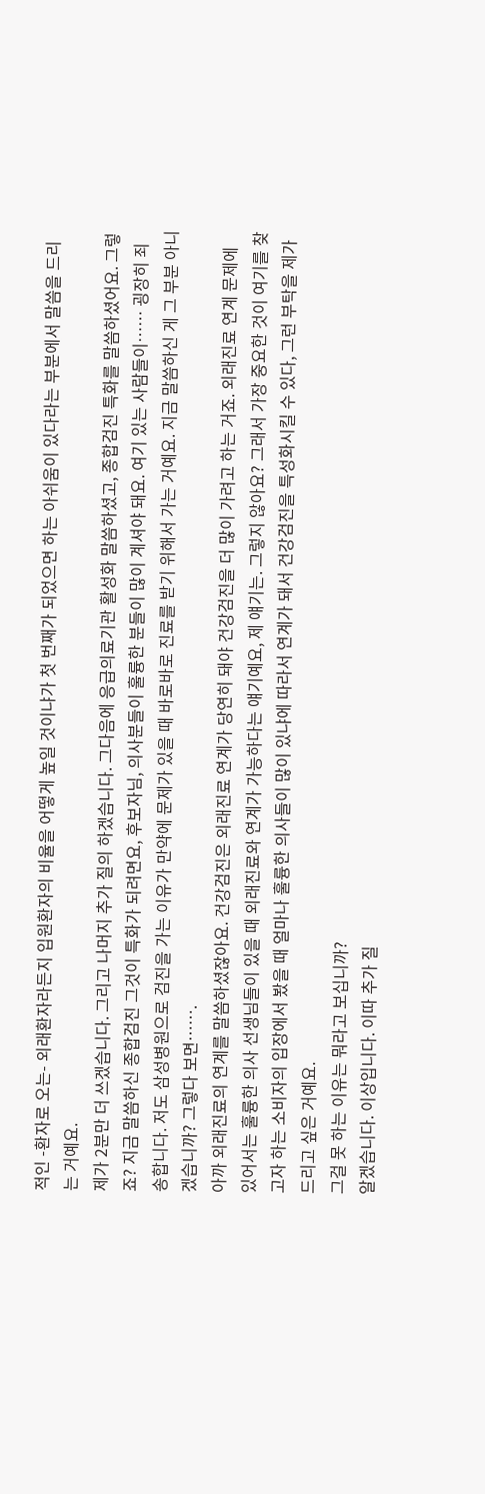적인 -환자로 오는- 외래환자라든지 입원환자의 비율을 어떻게 높일 것이냐가 첫 번째가 되었으면 하는 아쉬움이 있다라는 부분에서 말씀을 드리는 거예요.
제가 2분만 더 쓰겠습니다. 그리고 나머지 추가 질의 하겠습니다. 그다음에 응급의료기관 활성화 말씀하셨고, 종합검진 특화를 말씀하셨어요. 그렇죠? 지금 말씀하신 종합검진 그것이 특화가 되려면요, 후보자님, 의사분들이 훌륭한 분들이 많이 계셔야 돼요. 여기 있는 사람들이…… 굉장히 죄송합니다. 저도 삼성병원으로 검진을 가는 이유가 만약에 문제가 있을 때 바로바로 진료를 받기 위해서 가는 거예요. 지금 말씀하신 게 그 부분 아니겠습니까? 그렇다 보면…….
아까 외래진료의 연계를 말씀하셨잖아요. 건강검진은 외래진료 연계가 당연히 돼야 건강검진을 더 많이 가려고 하는 거죠. 외래진료 연계 문제에 있어서는 훌륭한 의사 선생님들이 있을 때 외래진료와 연계가 가능하다는 얘기예요, 제 얘기는. 그렇지 않아요? 그래서 가장 중요한 것이 여기를 찾고자 하는 소비자의 입장에서 봤을 때 얼마나 훌륭한 의사들이 많이 있냐에 따라서 연계가 돼서 건강검진을 특성화시킬 수 있다, 그런 부탁을 제가 드리고 싶은 거예요.
그걸 못 하는 이유는 뭐라고 보십니까?
알겠습니다. 이상입니다. 이따 추가 질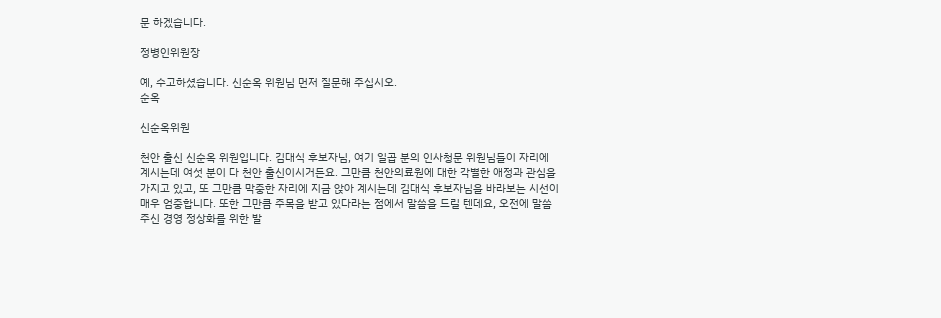문 하겠습니다.

정병인위원장

예, 수고하셨습니다. 신순옥 위원님 먼저 질문해 주십시오.
순옥

신순옥위원

천안 출신 신순옥 위원입니다. 김대식 후보자님, 여기 일곱 분의 인사청문 위원님들이 자리에 계시는데 여섯 분이 다 천안 출신이시거든요. 그만큼 천안의료원에 대한 각별한 애정과 관심을 가지고 있고, 또 그만큼 막중한 자리에 지금 앉아 계시는데 김대식 후보자님을 바라보는 시선이 매우 엄중합니다. 또한 그만큼 주목을 받고 있다라는 점에서 말씀을 드릴 텐데요, 오전에 말씀 주신 경영 정상화를 위한 발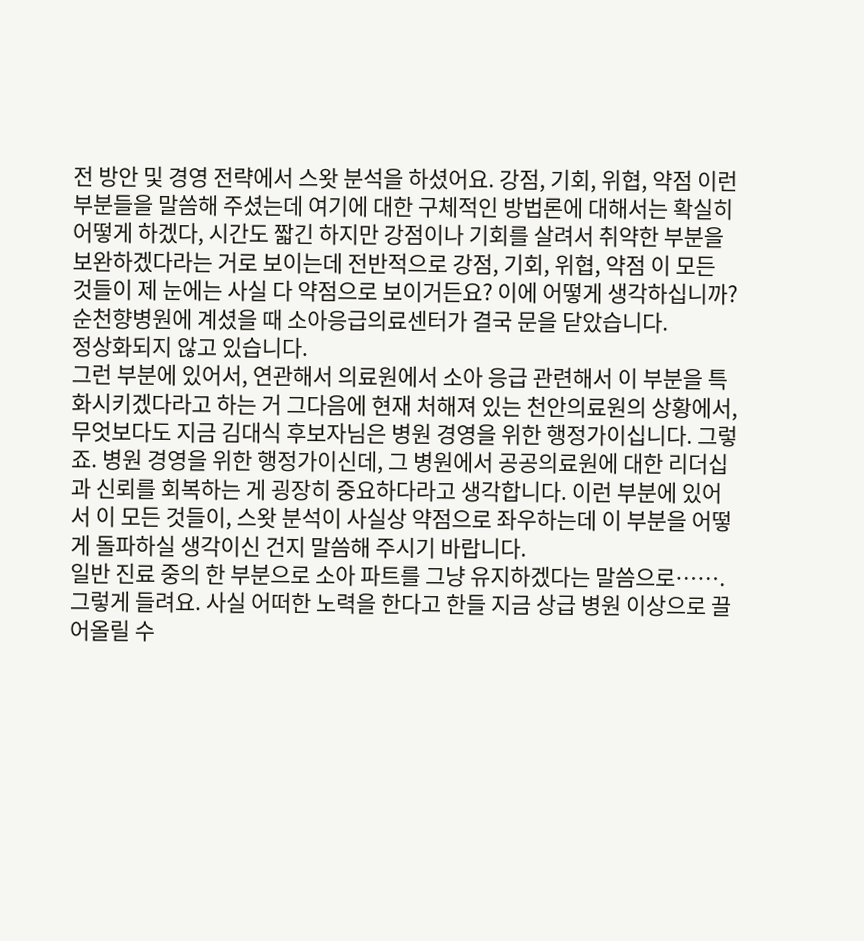전 방안 및 경영 전략에서 스왓 분석을 하셨어요. 강점, 기회, 위협, 약점 이런 부분들을 말씀해 주셨는데 여기에 대한 구체적인 방법론에 대해서는 확실히 어떻게 하겠다, 시간도 짧긴 하지만 강점이나 기회를 살려서 취약한 부분을 보완하겠다라는 거로 보이는데 전반적으로 강점, 기회, 위협, 약점 이 모든 것들이 제 눈에는 사실 다 약점으로 보이거든요? 이에 어떻게 생각하십니까?
순천향병원에 계셨을 때 소아응급의료센터가 결국 문을 닫았습니다.
정상화되지 않고 있습니다.
그런 부분에 있어서, 연관해서 의료원에서 소아 응급 관련해서 이 부분을 특화시키겠다라고 하는 거 그다음에 현재 처해져 있는 천안의료원의 상황에서, 무엇보다도 지금 김대식 후보자님은 병원 경영을 위한 행정가이십니다. 그렇죠. 병원 경영을 위한 행정가이신데, 그 병원에서 공공의료원에 대한 리더십과 신뢰를 회복하는 게 굉장히 중요하다라고 생각합니다. 이런 부분에 있어서 이 모든 것들이, 스왓 분석이 사실상 약점으로 좌우하는데 이 부분을 어떻게 돌파하실 생각이신 건지 말씀해 주시기 바랍니다.
일반 진료 중의 한 부분으로 소아 파트를 그냥 유지하겠다는 말씀으로…….
그렇게 들려요. 사실 어떠한 노력을 한다고 한들 지금 상급 병원 이상으로 끌어올릴 수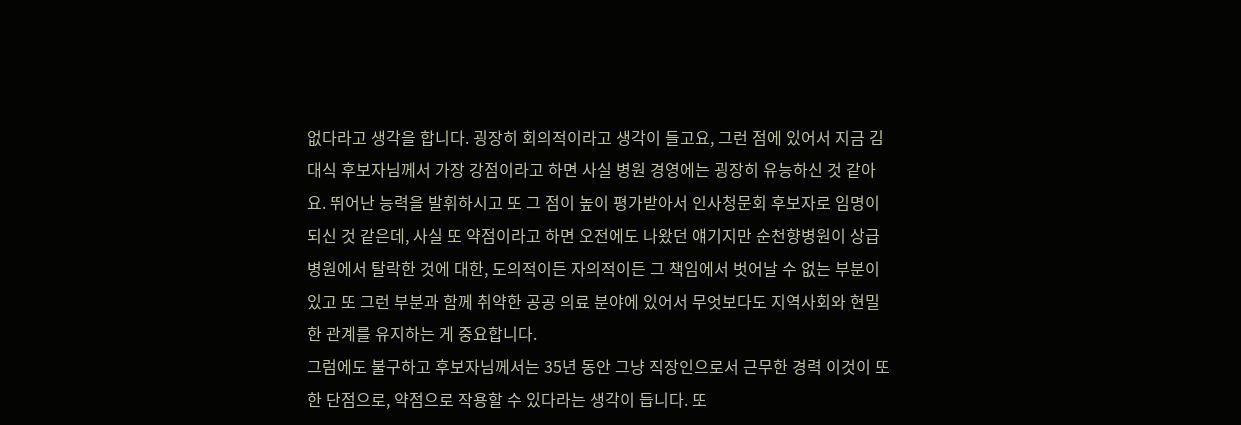없다라고 생각을 합니다. 굉장히 회의적이라고 생각이 들고요, 그런 점에 있어서 지금 김대식 후보자님께서 가장 강점이라고 하면 사실 병원 경영에는 굉장히 유능하신 것 같아요. 뛰어난 능력을 발휘하시고 또 그 점이 높이 평가받아서 인사청문회 후보자로 임명이 되신 것 같은데, 사실 또 약점이라고 하면 오전에도 나왔던 얘기지만 순천향병원이 상급 병원에서 탈락한 것에 대한, 도의적이든 자의적이든 그 책임에서 벗어날 수 없는 부분이 있고 또 그런 부분과 함께 취약한 공공 의료 분야에 있어서 무엇보다도 지역사회와 현밀한 관계를 유지하는 게 중요합니다.
그럼에도 불구하고 후보자님께서는 35년 동안 그냥 직장인으로서 근무한 경력 이것이 또한 단점으로, 약점으로 작용할 수 있다라는 생각이 듭니다. 또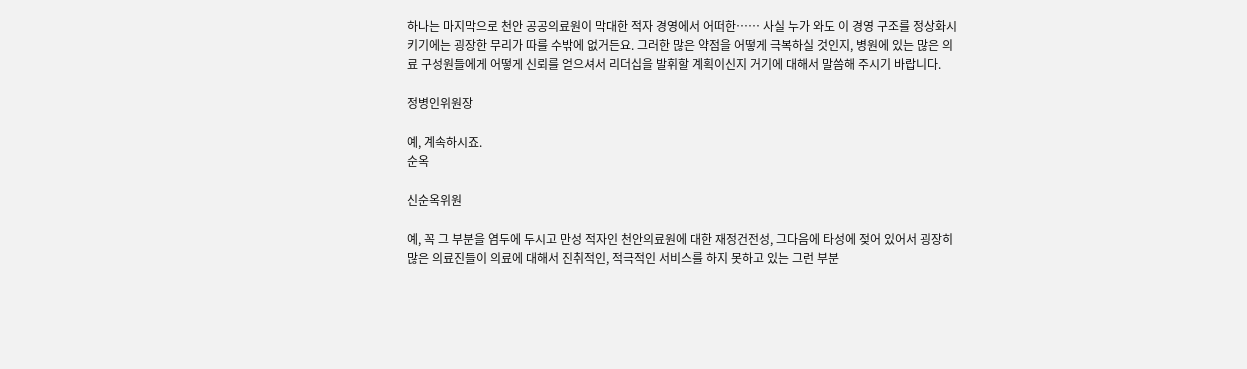하나는 마지막으로 천안 공공의료원이 막대한 적자 경영에서 어떠한…… 사실 누가 와도 이 경영 구조를 정상화시키기에는 굉장한 무리가 따를 수밖에 없거든요. 그러한 많은 약점을 어떻게 극복하실 것인지, 병원에 있는 많은 의료 구성원들에게 어떻게 신뢰를 얻으셔서 리더십을 발휘할 계획이신지 거기에 대해서 말씀해 주시기 바랍니다.

정병인위원장

예, 계속하시죠.
순옥

신순옥위원

예, 꼭 그 부분을 염두에 두시고 만성 적자인 천안의료원에 대한 재정건전성, 그다음에 타성에 젖어 있어서 굉장히 많은 의료진들이 의료에 대해서 진취적인, 적극적인 서비스를 하지 못하고 있는 그런 부분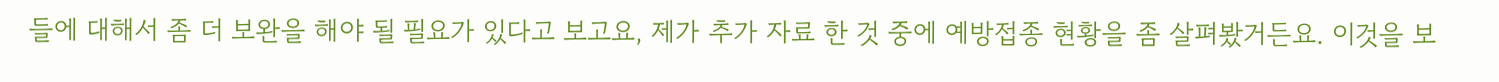들에 대해서 좀 더 보완을 해야 될 필요가 있다고 보고요, 제가 추가 자료 한 것 중에 예방접종 현황을 좀 살펴봤거든요. 이것을 보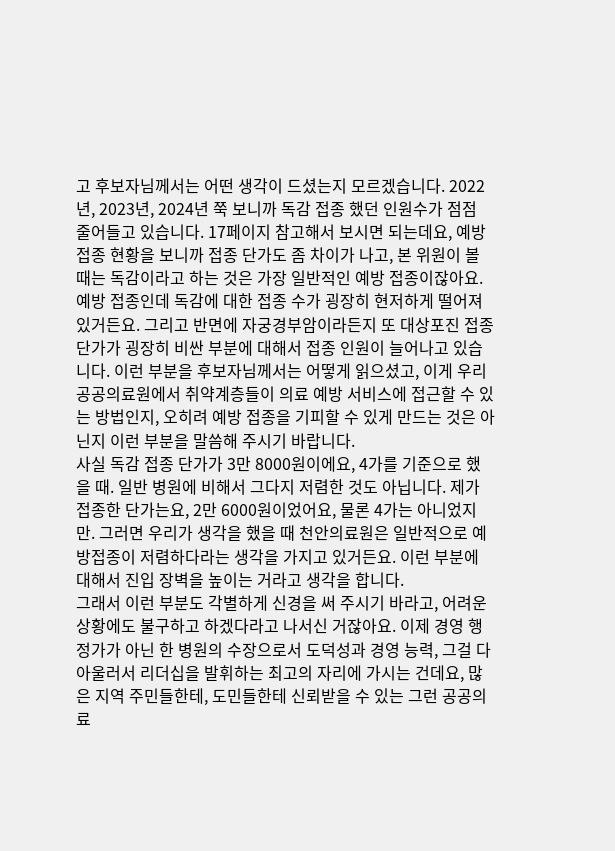고 후보자님께서는 어떤 생각이 드셨는지 모르겠습니다. 2022년, 2023년, 2024년 쭉 보니까 독감 접종 했던 인원수가 점점 줄어들고 있습니다. 17페이지 참고해서 보시면 되는데요, 예방접종 현황을 보니까 접종 단가도 좀 차이가 나고, 본 위원이 볼 때는 독감이라고 하는 것은 가장 일반적인 예방 접종이잖아요. 예방 접종인데 독감에 대한 접종 수가 굉장히 현저하게 떨어져 있거든요. 그리고 반면에 자궁경부암이라든지 또 대상포진 접종 단가가 굉장히 비싼 부분에 대해서 접종 인원이 늘어나고 있습니다. 이런 부분을 후보자님께서는 어떻게 읽으셨고, 이게 우리 공공의료원에서 취약계층들이 의료 예방 서비스에 접근할 수 있는 방법인지, 오히려 예방 접종을 기피할 수 있게 만드는 것은 아닌지 이런 부분을 말씀해 주시기 바랍니다.
사실 독감 접종 단가가 3만 8000원이에요, 4가를 기준으로 했을 때. 일반 병원에 비해서 그다지 저렴한 것도 아닙니다. 제가 접종한 단가는요, 2만 6000원이었어요, 물론 4가는 아니었지만. 그러면 우리가 생각을 했을 때 천안의료원은 일반적으로 예방접종이 저렴하다라는 생각을 가지고 있거든요. 이런 부분에 대해서 진입 장벽을 높이는 거라고 생각을 합니다.
그래서 이런 부분도 각별하게 신경을 써 주시기 바라고, 어려운 상황에도 불구하고 하겠다라고 나서신 거잖아요. 이제 경영 행정가가 아닌 한 병원의 수장으로서 도덕성과 경영 능력, 그걸 다 아울러서 리더십을 발휘하는 최고의 자리에 가시는 건데요, 많은 지역 주민들한테, 도민들한테 신뢰받을 수 있는 그런 공공의료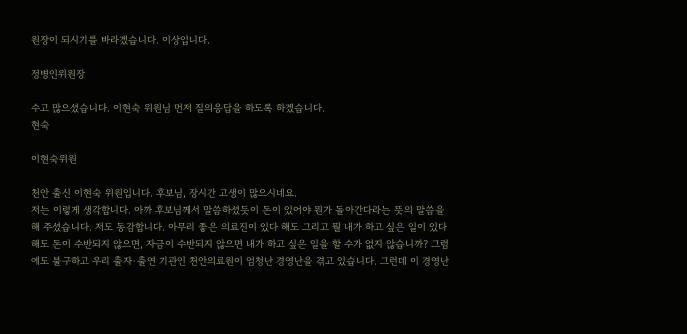원장이 되시기를 바라겠습니다. 이상입니다.

정병인위원장

수고 많으셨습니다. 이현숙 위원님 먼저 질의응답을 하도록 하겠습니다.
현숙

이현숙위원

천안 출신 이현숙 위원입니다. 후보님, 장시간 고생이 많으시네요.
저는 이렇게 생각합니다. 아까 후보님께서 말씀하셨듯이 돈이 있어야 뭔가 돌아간다라는 뜻의 말씀을 해 주셨습니다. 저도 동감합니다. 아무리 좋은 의료진이 있다 해도 그리고 뭘 내가 하고 싶은 일이 있다 해도 돈이 수반되지 않으면, 자금이 수반되지 않으면 내가 하고 싶은 일을 할 수가 없지 않습니까? 그럼에도 불구하고 우리 출자·출연 기관인 천안의료원이 엄청난 경영난을 겪고 있습니다. 그런데 이 경영난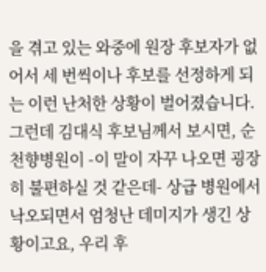을 겪고 있는 와중에 원장 후보자가 없어서 세 번씩이나 후보를 선정하게 되는 이런 난처한 상황이 벌어졌습니다. 그런데 김대식 후보님께서 보시면, 순천향병원이 -이 말이 자꾸 나오면 굉장히 불편하실 것 같은데- 상급 병원에서 낙오되면서 엄청난 데미지가 생긴 상황이고요, 우리 후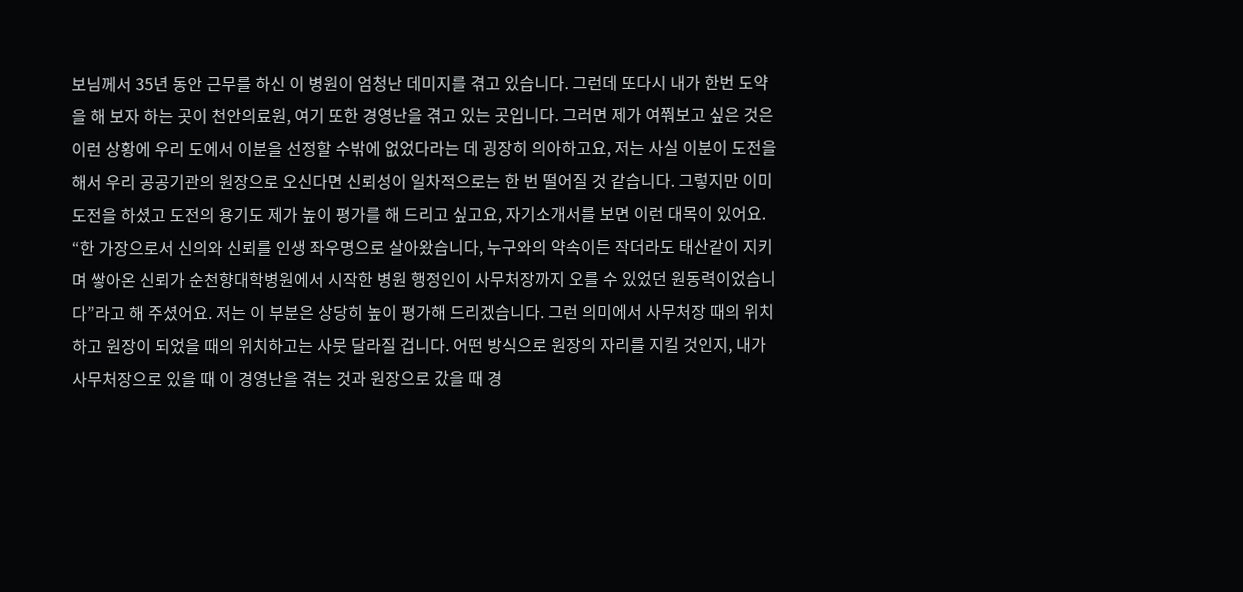보님께서 35년 동안 근무를 하신 이 병원이 엄청난 데미지를 겪고 있습니다. 그런데 또다시 내가 한번 도약을 해 보자 하는 곳이 천안의료원, 여기 또한 경영난을 겪고 있는 곳입니다. 그러면 제가 여쭤보고 싶은 것은 이런 상황에 우리 도에서 이분을 선정할 수밖에 없었다라는 데 굉장히 의아하고요, 저는 사실 이분이 도전을 해서 우리 공공기관의 원장으로 오신다면 신뢰성이 일차적으로는 한 번 떨어질 것 같습니다. 그렇지만 이미 도전을 하셨고 도전의 용기도 제가 높이 평가를 해 드리고 싶고요, 자기소개서를 보면 이런 대목이 있어요. “한 가장으로서 신의와 신뢰를 인생 좌우명으로 살아왔습니다, 누구와의 약속이든 작더라도 태산같이 지키며 쌓아온 신뢰가 순천향대학병원에서 시작한 병원 행정인이 사무처장까지 오를 수 있었던 원동력이었습니다”라고 해 주셨어요. 저는 이 부분은 상당히 높이 평가해 드리겠습니다. 그런 의미에서 사무처장 때의 위치하고 원장이 되었을 때의 위치하고는 사뭇 달라질 겁니다. 어떤 방식으로 원장의 자리를 지킬 것인지, 내가 사무처장으로 있을 때 이 경영난을 겪는 것과 원장으로 갔을 때 경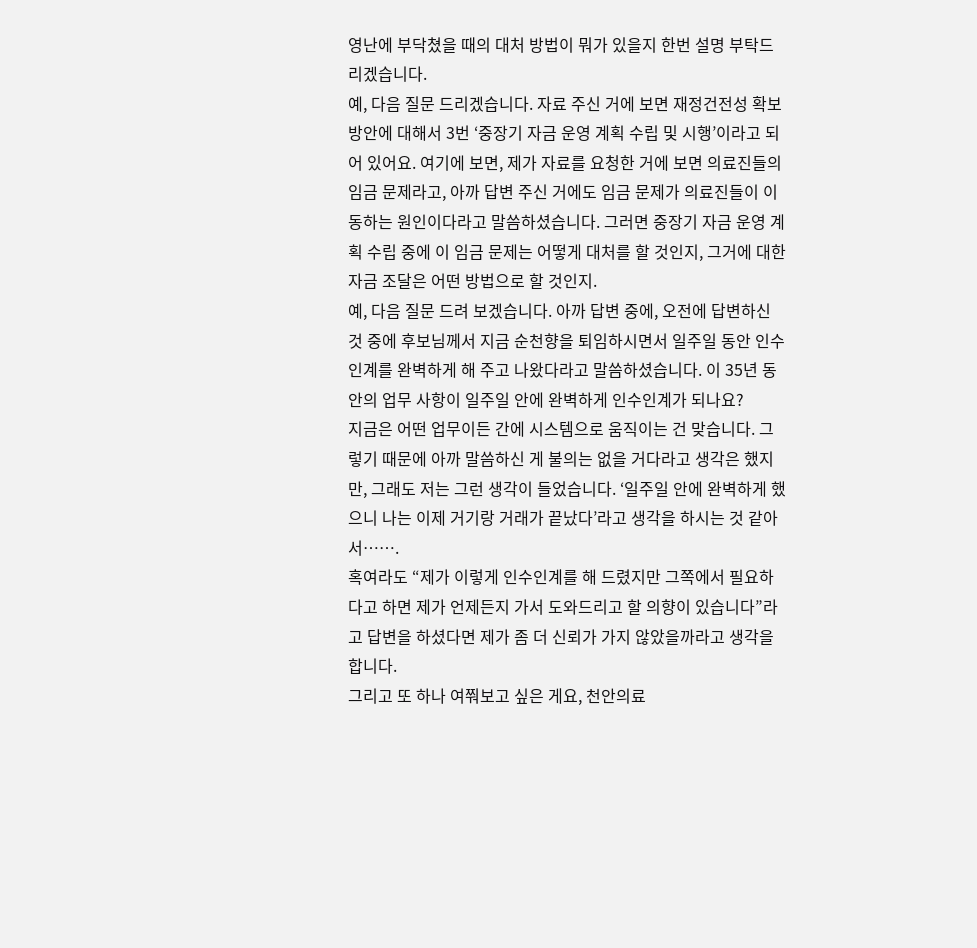영난에 부닥쳤을 때의 대처 방법이 뭐가 있을지 한번 설명 부탁드리겠습니다.
예, 다음 질문 드리겠습니다. 자료 주신 거에 보면 재정건전성 확보 방안에 대해서 3번 ‘중장기 자금 운영 계획 수립 및 시행’이라고 되어 있어요. 여기에 보면, 제가 자료를 요청한 거에 보면 의료진들의 임금 문제라고, 아까 답변 주신 거에도 임금 문제가 의료진들이 이동하는 원인이다라고 말씀하셨습니다. 그러면 중장기 자금 운영 계획 수립 중에 이 임금 문제는 어떻게 대처를 할 것인지, 그거에 대한 자금 조달은 어떤 방법으로 할 것인지.
예, 다음 질문 드려 보겠습니다. 아까 답변 중에, 오전에 답변하신 것 중에 후보님께서 지금 순천향을 퇴임하시면서 일주일 동안 인수인계를 완벽하게 해 주고 나왔다라고 말씀하셨습니다. 이 35년 동안의 업무 사항이 일주일 안에 완벽하게 인수인계가 되나요?
지금은 어떤 업무이든 간에 시스템으로 움직이는 건 맞습니다. 그렇기 때문에 아까 말씀하신 게 불의는 없을 거다라고 생각은 했지만, 그래도 저는 그런 생각이 들었습니다. ‘일주일 안에 완벽하게 했으니 나는 이제 거기랑 거래가 끝났다’라고 생각을 하시는 것 같아서…….
혹여라도 “제가 이렇게 인수인계를 해 드렸지만 그쪽에서 필요하다고 하면 제가 언제든지 가서 도와드리고 할 의향이 있습니다”라고 답변을 하셨다면 제가 좀 더 신뢰가 가지 않았을까라고 생각을 합니다.
그리고 또 하나 여쭤보고 싶은 게요, 천안의료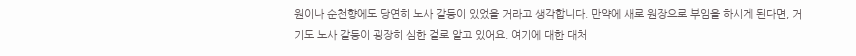원이나 순천향에도 당연히 노사 갈등이 있었을 거라고 생각합니다. 만약에 새로 원장으로 부임을 하시게 된다면, 거기도 노사 갈등이 굉장히 심한 걸로 알고 있어요. 여기에 대한 대처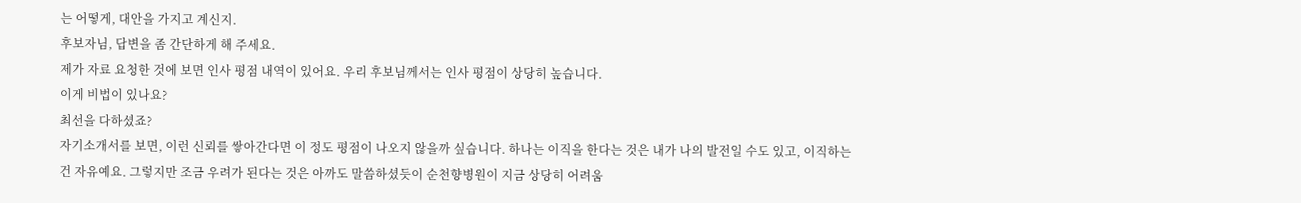는 어떻게, 대안을 가지고 계신지.
후보자님, 답변을 좀 간단하게 해 주세요.
제가 자료 요청한 것에 보면 인사 평점 내역이 있어요. 우리 후보님께서는 인사 평점이 상당히 높습니다.
이게 비법이 있나요?
최선을 다하셨죠?
자기소개서를 보면, 이런 신뢰를 쌓아간다면 이 정도 평점이 나오지 않을까 싶습니다. 하나는 이직을 한다는 것은 내가 나의 발전일 수도 있고, 이직하는 건 자유예요. 그렇지만 조금 우려가 된다는 것은 아까도 말씀하셨듯이 순천향병원이 지금 상당히 어려움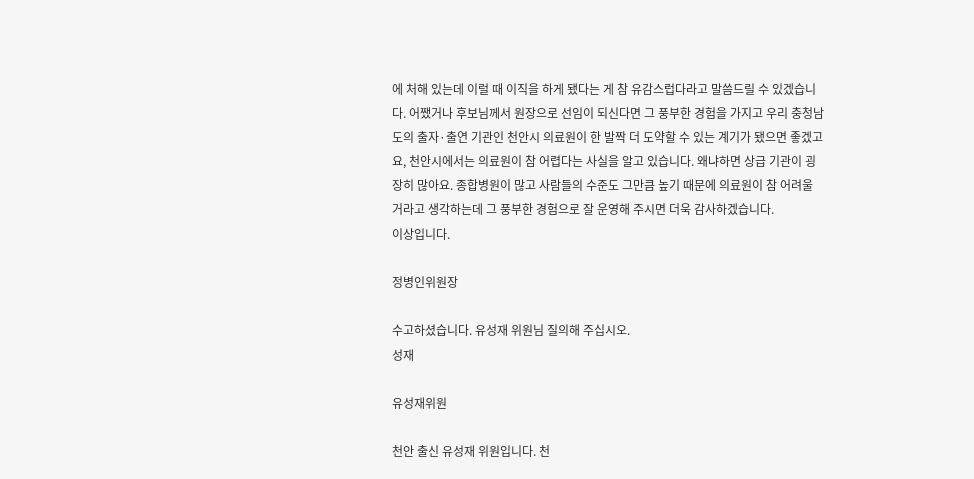에 처해 있는데 이럴 때 이직을 하게 됐다는 게 참 유감스럽다라고 말씀드릴 수 있겠습니다. 어쨌거나 후보님께서 원장으로 선임이 되신다면 그 풍부한 경험을 가지고 우리 충청남도의 출자·출연 기관인 천안시 의료원이 한 발짝 더 도약할 수 있는 계기가 됐으면 좋겠고요, 천안시에서는 의료원이 참 어렵다는 사실을 알고 있습니다. 왜냐하면 상급 기관이 굉장히 많아요. 종합병원이 많고 사람들의 수준도 그만큼 높기 때문에 의료원이 참 어려울 거라고 생각하는데 그 풍부한 경험으로 잘 운영해 주시면 더욱 감사하겠습니다.
이상입니다.

정병인위원장

수고하셨습니다. 유성재 위원님 질의해 주십시오.
성재

유성재위원

천안 출신 유성재 위원입니다. 천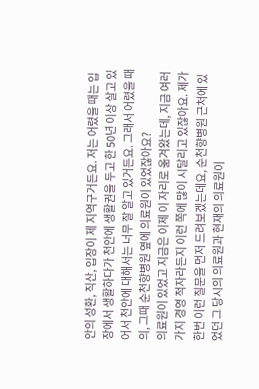안의 성환, 직산, 입장이 제 지역구거든요. 저는 어렸을 때는 입장에서 생활하다가 천안에 생활권을 두고 한 50년 이상 살고 있어서 천안에 대해서는 너무 잘 알고 있거든요. 그래서 어렸을 때의, 그때 순천향병원 옆에 의료원이 있었잖아요?
의료원이 있었고 지금은 이제 이 자리로 옮겨왔는데, 지금 여러 가지 경영 적자라든지 이런 쪽에 많이 시달리고 있잖아요. 제가 한번 이런 질문을 먼저 드려보겠는데요, 순천향병원 근처에 있었던 그 당시의 의료원과 현재의 의료원이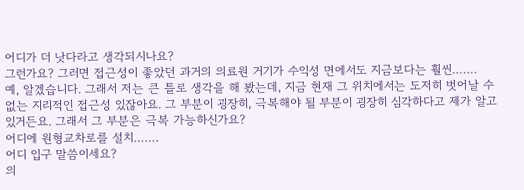어디가 더 낫다라고 생각되시나요?
그런가요? 그러면 접근성이 좋았던 과거의 의료원 거기가 수익성 면에서도 지금보다는 훨씬…….
예, 알겠습니다. 그래서 저는 큰 틀로 생각을 해 봤는데, 지금 현재 그 위치에서는 도저히 벗어날 수 없는 지리적인 접근성 있잖아요. 그 부분이 굉장히, 극복해야 될 부분이 굉장히 심각하다고 제가 알고 있거든요. 그래서 그 부분은 극복 가능하신가요?
어디에 원형교차로를 설치…….
어디 입구 말씀이세요?
의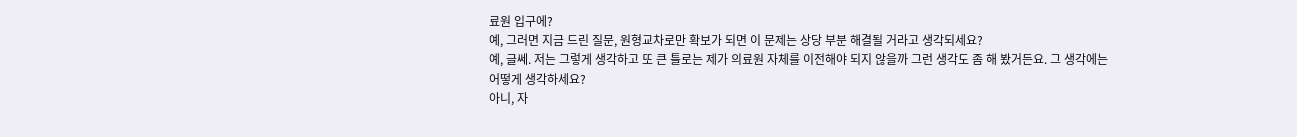료원 입구에?
예, 그러면 지금 드린 질문, 원형교차로만 확보가 되면 이 문제는 상당 부분 해결될 거라고 생각되세요?
예, 글쎄. 저는 그렇게 생각하고 또 큰 틀로는 제가 의료원 자체를 이전해야 되지 않을까 그런 생각도 좀 해 봤거든요. 그 생각에는 어떻게 생각하세요?
아니, 자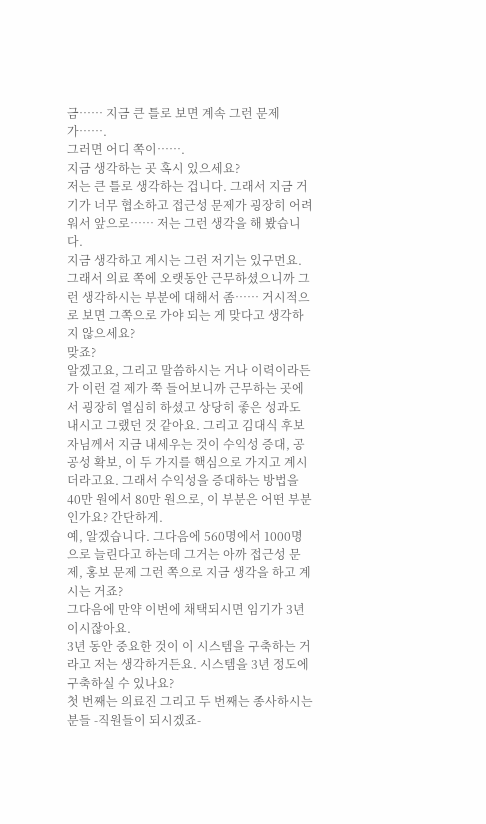금…… 지금 큰 틀로 보면 계속 그런 문제가…….
그러면 어디 쪽이…….
지금 생각하는 곳 혹시 있으세요?
저는 큰 틀로 생각하는 겁니다. 그래서 지금 거기가 너무 협소하고 접근성 문제가 굉장히 어려워서 앞으로…… 저는 그런 생각을 해 봤습니다.
지금 생각하고 계시는 그런 저기는 있구먼요. 그래서 의료 쪽에 오랫동안 근무하셨으니까 그런 생각하시는 부분에 대해서 좀…… 거시적으로 보면 그쪽으로 가야 되는 게 맞다고 생각하지 않으세요?
맞죠?
알겠고요, 그리고 말씀하시는 거나 이력이라든가 이런 걸 제가 쭉 들어보니까 근무하는 곳에서 굉장히 열심히 하셨고 상당히 좋은 성과도 내시고 그랬던 것 같아요. 그리고 김대식 후보자님께서 지금 내세우는 것이 수익성 증대, 공공성 확보, 이 두 가지를 핵심으로 가지고 계시더라고요. 그래서 수익성을 증대하는 방법을 40만 원에서 80만 원으로, 이 부분은 어떤 부분인가요? 간단하게.
예, 알겠습니다. 그다음에 560명에서 1000명으로 늘린다고 하는데 그거는 아까 접근성 문제, 홍보 문제 그런 쪽으로 지금 생각을 하고 계시는 거죠?
그다음에 만약 이번에 채택되시면 임기가 3년이시잖아요.
3년 동안 중요한 것이 이 시스템을 구축하는 거라고 저는 생각하거든요. 시스템을 3년 정도에 구축하실 수 있나요?
첫 번째는 의료진 그리고 두 번째는 종사하시는 분들 -직원들이 되시겠죠-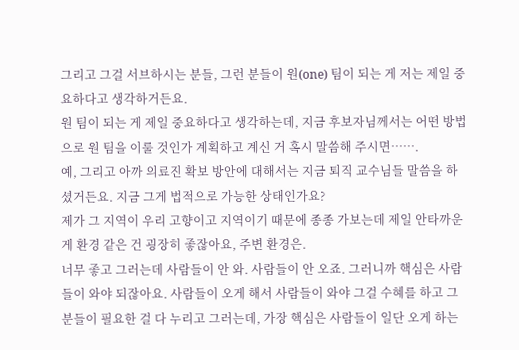그리고 그걸 서브하시는 분들, 그런 분들이 원(one) 팀이 되는 게 저는 제일 중요하다고 생각하거든요.
원 팀이 되는 게 제일 중요하다고 생각하는데, 지금 후보자님께서는 어떤 방법으로 원 팀을 이룰 것인가 계획하고 계신 거 혹시 말씀해 주시면…….
예, 그리고 아까 의료진 확보 방안에 대해서는 지금 퇴직 교수님들 말씀을 하셨거든요. 지금 그게 법적으로 가능한 상태인가요?
제가 그 지역이 우리 고향이고 지역이기 때문에 종종 가보는데 제일 안타까운 게 환경 같은 건 굉장히 좋잖아요, 주변 환경은.
너무 좋고 그러는데 사람들이 안 와. 사람들이 안 오죠. 그러니까 핵심은 사람들이 와야 되잖아요. 사람들이 오게 해서 사람들이 와야 그걸 수혜를 하고 그분들이 필요한 걸 다 누리고 그러는데, 가장 핵심은 사람들이 일단 오게 하는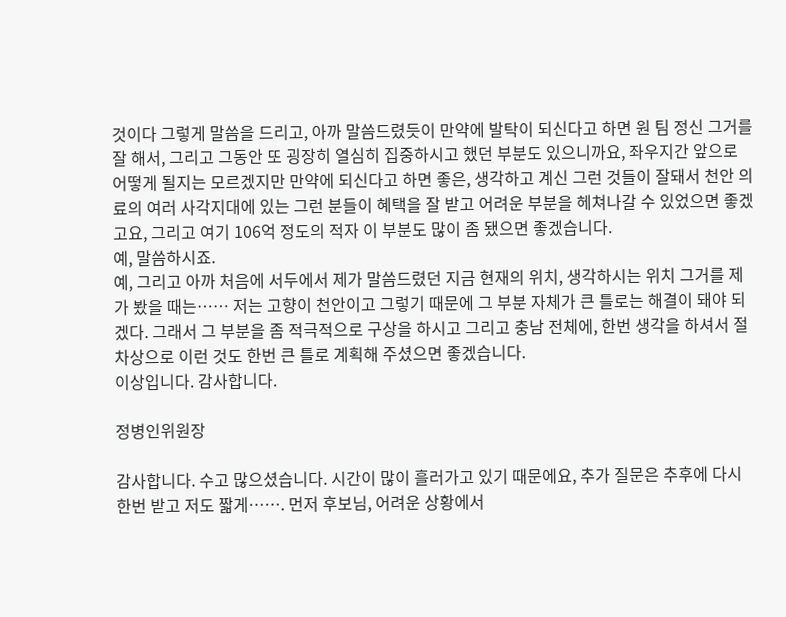것이다 그렇게 말씀을 드리고, 아까 말씀드렸듯이 만약에 발탁이 되신다고 하면 원 팀 정신 그거를 잘 해서, 그리고 그동안 또 굉장히 열심히 집중하시고 했던 부분도 있으니까요, 좌우지간 앞으로 어떻게 될지는 모르겠지만 만약에 되신다고 하면 좋은, 생각하고 계신 그런 것들이 잘돼서 천안 의료의 여러 사각지대에 있는 그런 분들이 혜택을 잘 받고 어려운 부분을 헤쳐나갈 수 있었으면 좋겠고요, 그리고 여기 106억 정도의 적자 이 부분도 많이 좀 됐으면 좋겠습니다.
예, 말씀하시죠.
예, 그리고 아까 처음에 서두에서 제가 말씀드렸던 지금 현재의 위치, 생각하시는 위치 그거를 제가 봤을 때는…… 저는 고향이 천안이고 그렇기 때문에 그 부분 자체가 큰 틀로는 해결이 돼야 되겠다. 그래서 그 부분을 좀 적극적으로 구상을 하시고 그리고 충남 전체에, 한번 생각을 하셔서 절차상으로 이런 것도 한번 큰 틀로 계획해 주셨으면 좋겠습니다.
이상입니다. 감사합니다.

정병인위원장

감사합니다. 수고 많으셨습니다. 시간이 많이 흘러가고 있기 때문에요, 추가 질문은 추후에 다시 한번 받고 저도 짧게……. 먼저 후보님, 어려운 상황에서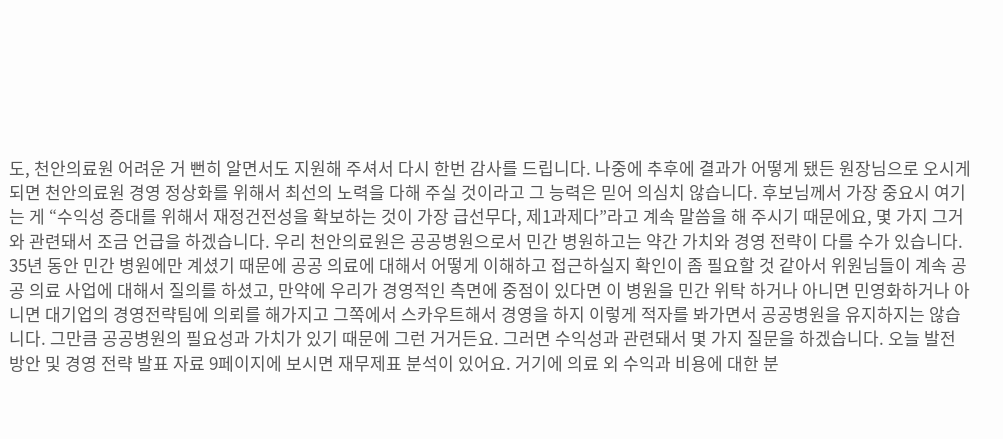도, 천안의료원 어려운 거 뻔히 알면서도 지원해 주셔서 다시 한번 감사를 드립니다. 나중에 추후에 결과가 어떻게 됐든 원장님으로 오시게 되면 천안의료원 경영 정상화를 위해서 최선의 노력을 다해 주실 것이라고 그 능력은 믿어 의심치 않습니다. 후보님께서 가장 중요시 여기는 게 “수익성 증대를 위해서 재정건전성을 확보하는 것이 가장 급선무다, 제1과제다”라고 계속 말씀을 해 주시기 때문에요, 몇 가지 그거와 관련돼서 조금 언급을 하겠습니다. 우리 천안의료원은 공공병원으로서 민간 병원하고는 약간 가치와 경영 전략이 다를 수가 있습니다. 35년 동안 민간 병원에만 계셨기 때문에 공공 의료에 대해서 어떻게 이해하고 접근하실지 확인이 좀 필요할 것 같아서 위원님들이 계속 공공 의료 사업에 대해서 질의를 하셨고, 만약에 우리가 경영적인 측면에 중점이 있다면 이 병원을 민간 위탁 하거나 아니면 민영화하거나 아니면 대기업의 경영전략팀에 의뢰를 해가지고 그쪽에서 스카우트해서 경영을 하지 이렇게 적자를 봐가면서 공공병원을 유지하지는 않습니다. 그만큼 공공병원의 필요성과 가치가 있기 때문에 그런 거거든요. 그러면 수익성과 관련돼서 몇 가지 질문을 하겠습니다. 오늘 발전 방안 및 경영 전략 발표 자료 9페이지에 보시면 재무제표 분석이 있어요. 거기에 의료 외 수익과 비용에 대한 분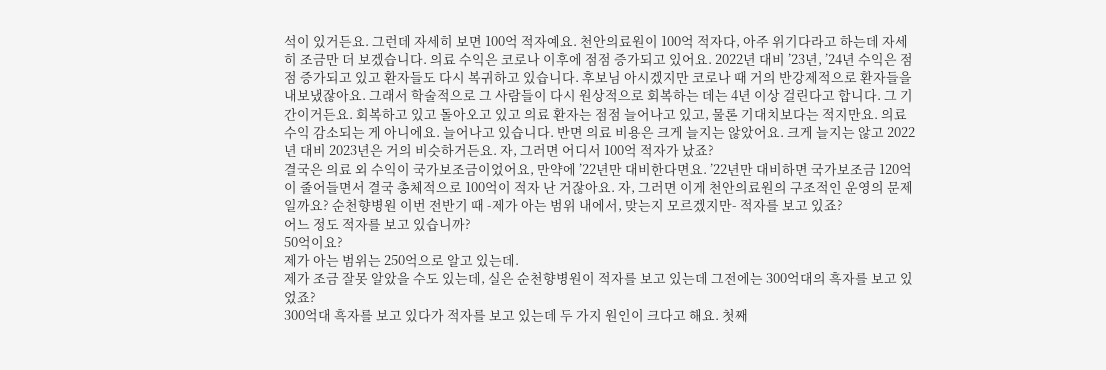석이 있거든요. 그런데 자세히 보면 100억 적자예요. 천안의료원이 100억 적자다, 아주 위기다라고 하는데 자세히 조금만 더 보겠습니다. 의료 수익은 코로나 이후에 점점 증가되고 있어요. 2022년 대비 ’23년, ’24년 수익은 점점 증가되고 있고 환자들도 다시 복귀하고 있습니다. 후보님 아시겠지만 코로나 때 거의 반강제적으로 환자들을 내보냈잖아요. 그래서 학술적으로 그 사람들이 다시 원상적으로 회복하는 데는 4년 이상 걸린다고 합니다. 그 기간이거든요. 회복하고 있고 돌아오고 있고 의료 환자는 점점 늘어나고 있고, 물론 기대치보다는 적지만요. 의료 수익 감소되는 게 아니에요. 늘어나고 있습니다. 반면 의료 비용은 크게 늘지는 않았어요. 크게 늘지는 않고 2022년 대비 2023년은 거의 비슷하거든요. 자, 그러면 어디서 100억 적자가 났죠?
결국은 의료 외 수익이 국가보조금이었어요, 만약에 ’22년만 대비한다면요. ’22년만 대비하면 국가보조금 120억이 줄어들면서 결국 총체적으로 100억이 적자 난 거잖아요. 자, 그러면 이게 천안의료원의 구조적인 운영의 문제일까요? 순천향병원 이번 전반기 때 -제가 아는 범위 내에서, 맞는지 모르겠지만- 적자를 보고 있죠?
어느 정도 적자를 보고 있습니까?
50억이요?
제가 아는 범위는 250억으로 알고 있는데.
제가 조금 잘못 알았을 수도 있는데, 실은 순천향병원이 적자를 보고 있는데 그전에는 300억대의 흑자를 보고 있었죠?
300억대 흑자를 보고 있다가 적자를 보고 있는데 두 가지 원인이 크다고 해요. 첫째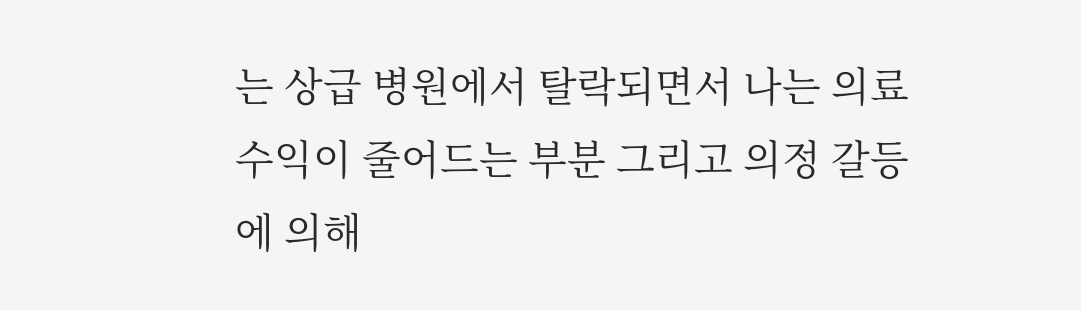는 상급 병원에서 탈락되면서 나는 의료 수익이 줄어드는 부분 그리고 의정 갈등에 의해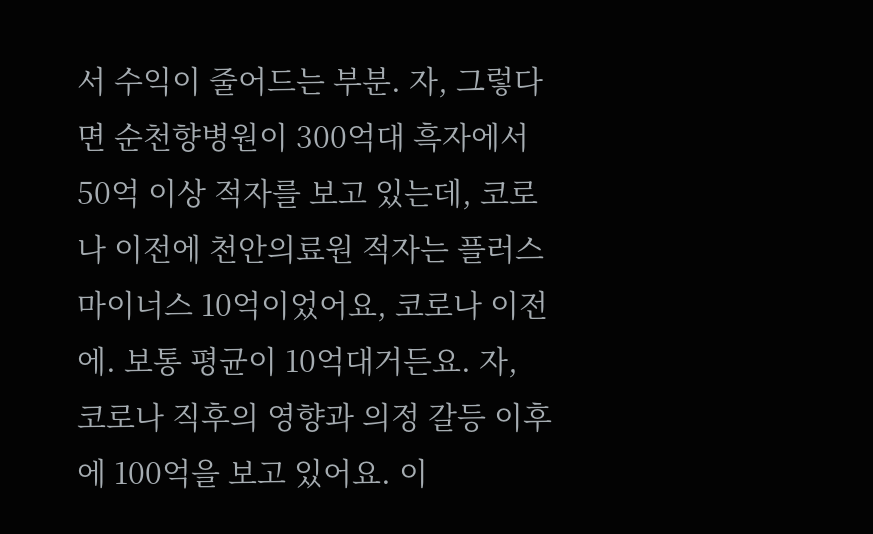서 수익이 줄어드는 부분. 자, 그렇다면 순천향병원이 300억대 흑자에서 50억 이상 적자를 보고 있는데, 코로나 이전에 천안의료원 적자는 플러스마이너스 10억이었어요, 코로나 이전에. 보통 평균이 10억대거든요. 자, 코로나 직후의 영향과 의정 갈등 이후에 100억을 보고 있어요. 이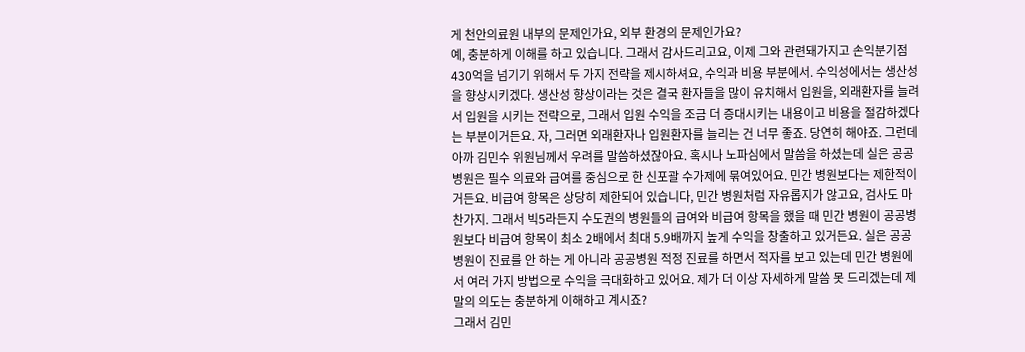게 천안의료원 내부의 문제인가요, 외부 환경의 문제인가요?
예, 충분하게 이해를 하고 있습니다. 그래서 감사드리고요, 이제 그와 관련돼가지고 손익분기점 430억을 넘기기 위해서 두 가지 전략을 제시하셔요, 수익과 비용 부분에서. 수익성에서는 생산성을 향상시키겠다. 생산성 향상이라는 것은 결국 환자들을 많이 유치해서 입원을, 외래환자를 늘려서 입원을 시키는 전략으로, 그래서 입원 수익을 조금 더 증대시키는 내용이고 비용을 절감하겠다는 부분이거든요. 자, 그러면 외래환자나 입원환자를 늘리는 건 너무 좋죠. 당연히 해야죠. 그런데 아까 김민수 위원님께서 우려를 말씀하셨잖아요. 혹시나 노파심에서 말씀을 하셨는데 실은 공공병원은 필수 의료와 급여를 중심으로 한 신포괄 수가제에 묶여있어요. 민간 병원보다는 제한적이거든요. 비급여 항목은 상당히 제한되어 있습니다, 민간 병원처럼 자유롭지가 않고요, 검사도 마찬가지. 그래서 빅5라든지 수도권의 병원들의 급여와 비급여 항목을 했을 때 민간 병원이 공공병원보다 비급여 항목이 최소 2배에서 최대 5.9배까지 높게 수익을 창출하고 있거든요. 실은 공공병원이 진료를 안 하는 게 아니라 공공병원 적정 진료를 하면서 적자를 보고 있는데 민간 병원에서 여러 가지 방법으로 수익을 극대화하고 있어요. 제가 더 이상 자세하게 말씀 못 드리겠는데 제 말의 의도는 충분하게 이해하고 계시죠?
그래서 김민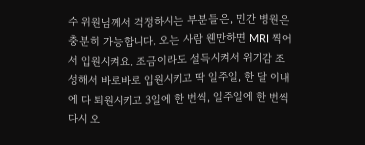수 위원님께서 걱정하시는 부분들은, 민간 병원은 충분히 가능합니다. 오는 사람 웬만하면 MRI 찍어서 입원시켜요. 조금이라도 설득시켜서 위기감 조성해서 바로바로 입원시키고 딱 일주일, 한 달 이내에 다 퇴원시키고 3일에 한 번씩, 일주일에 한 번씩 다시 오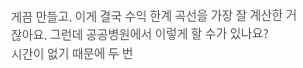게끔 만들고. 이게 결국 수익 한계 곡선을 가장 잘 계산한 거잖아요. 그런데 공공병원에서 이렇게 할 수가 있나요?
시간이 없기 때문에 두 번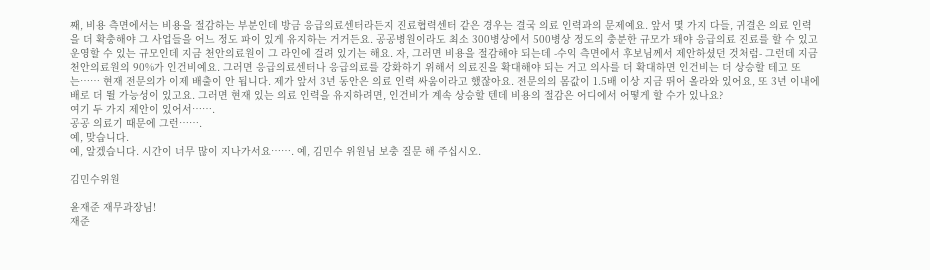째, 비용 측면에서는 비용을 절감하는 부분인데 방금 응급의료센터라든지 진료협력센터 같은 경우는 결국 의료 인력과의 문제예요. 앞서 몇 가지 다들, 귀결은 의료 인력을 더 확충해야 그 사업들을 어느 정도 파이 있게 유지하는 거거든요. 공공병원이라도 최소 300병상에서 500병상 정도의 충분한 규모가 돼야 응급의료 진료를 할 수 있고 운영할 수 있는 규모인데 지금 천안의료원이 그 라인에 걸려 있기는 해요. 자, 그러면 비용을 절감해야 되는데 -수익 측면에서 후보님께서 제안하셨던 것처럼- 그런데 지금 천안의료원의 90%가 인건비예요. 그러면 응급의료센터나 응급의료를 강화하기 위해서 의료진을 확대해야 되는 거고 의사를 더 확대하면 인건비는 더 상승할 테고 또는…… 현재 전문의가 이제 배출이 안 됩니다. 제가 앞서 3년 동안은 의료 인력 싸움이라고 했잖아요. 전문의의 몸값이 1.5배 이상 지금 뛰어 올라와 있어요, 또 3년 이내에 배로 더 뛸 가능성이 있고요. 그러면 현재 있는 의료 인력을 유지하려면, 인건비가 계속 상승할 텐데 비용의 절감은 어디에서 어떻게 할 수가 있나요?
여기 두 가지 제안이 있어서…….
공공 의료기 때문에 그런…….
예, 맞습니다.
예, 알겠습니다. 시간이 너무 많이 지나가서요……. 예, 김민수 위원님 보충 질문 해 주십시오.

김민수위원

윤재준 재무과장님!
재준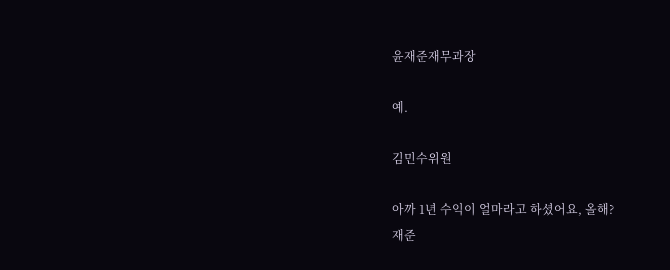윤재준재무과장

예.

김민수위원

아까 1년 수익이 얼마라고 하셨어요, 올해?
재준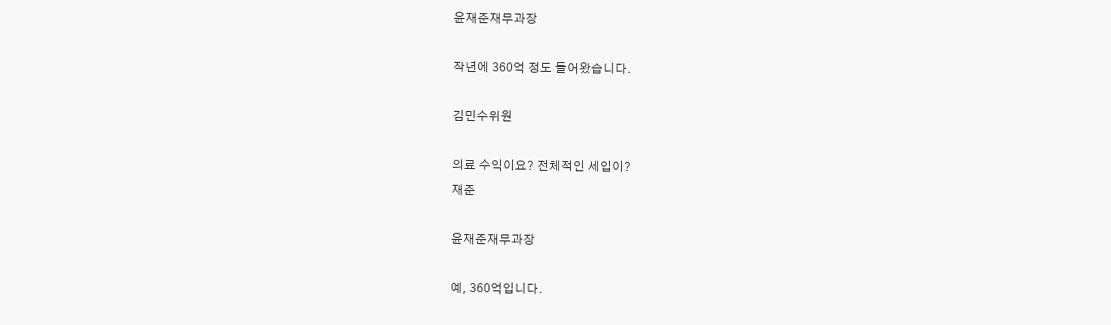윤재준재무과장

작년에 360억 정도 들어왔습니다.

김민수위원

의료 수익이요? 전체적인 세입이?
재준

윤재준재무과장

예, 360억입니다.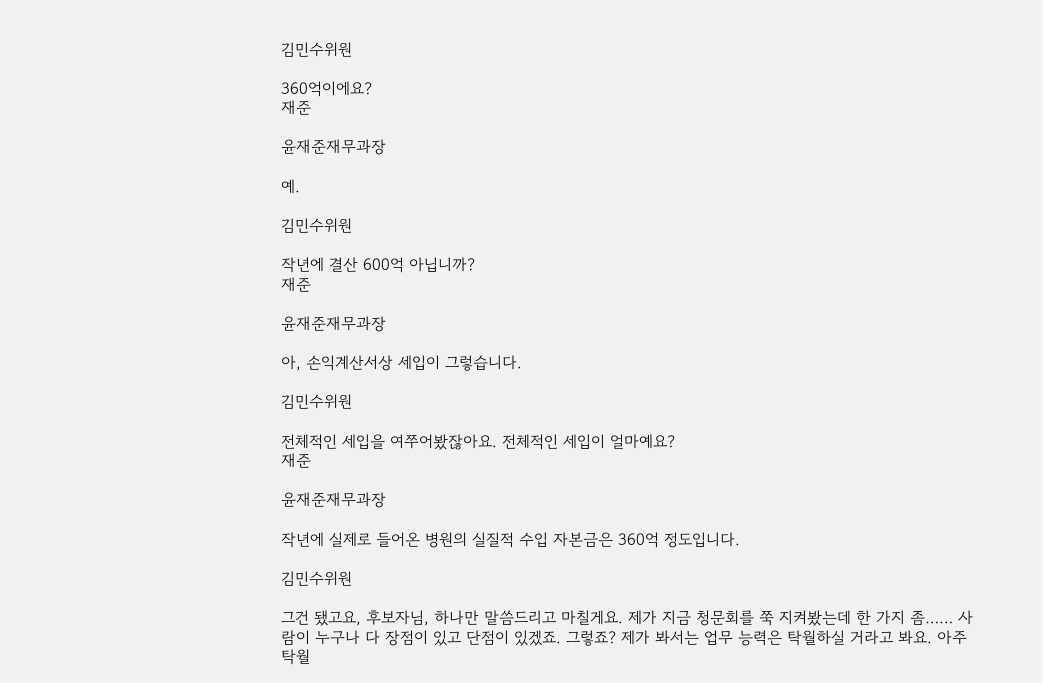김민수위원

360억이에요?
재준

윤재준재무과장

예.

김민수위원

작년에 결산 600억 아닙니까?
재준

윤재준재무과장

아, 손익계산서상 세입이 그렇습니다.

김민수위원

전체적인 세입을 여쭈어봤잖아요. 전체적인 세입이 얼마예요?
재준

윤재준재무과장

작년에 실제로 들어온 병원의 실질적 수입 자본금은 360억 정도입니다.

김민수위원

그건 됐고요, 후보자님, 하나만 말씀드리고 마칠게요. 제가 지금 청문회를 쭉 지켜봤는데 한 가지 좀…… 사람이 누구나 다 장점이 있고 단점이 있겠죠. 그렇죠? 제가 봐서는 업무 능력은 탁월하실 거라고 봐요. 아주 탁월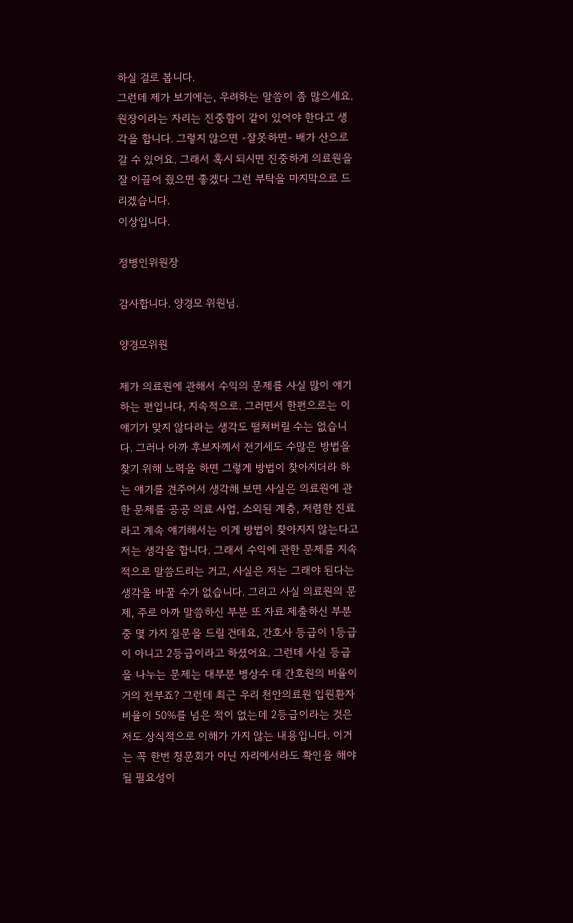하실 걸로 봅니다.
그런데 제가 보기에는, 우려하는 말씀이 좀 많으세요. 원장이라는 자리는 진중함이 같이 있어야 한다고 생각을 합니다. 그렇지 않으면 -잘못하면- 배가 산으로 갈 수 있어요. 그래서 혹시 되시면 진중하게 의료원을 잘 이끌어 줬으면 좋겠다 그런 부탁을 마지막으로 드리겠습니다.
이상입니다.

정병인위원장

감사합니다. 양경모 위원님.

양경모위원

제가 의료원에 관해서 수익의 문제를 사실 많이 얘기하는 편입니다, 지속적으로. 그러면서 한편으로는 이 얘기가 맞지 않다라는 생각도 떨쳐버릴 수는 없습니다. 그러나 아까 후보자께서 전기세도 수많은 방법을 찾기 위해 노력을 하면 그렇게 방법이 찾아지더라 하는 얘기를 견주어서 생각해 보면 사실은 의료원에 관한 문제를 공공 의료 사업, 소외된 계층, 저렴한 진료라고 계속 얘기해서는 이게 방법이 찾아지지 않는다고 저는 생각을 합니다. 그래서 수익에 관한 문제를 지속적으로 말씀드리는 거고, 사실은 저는 그래야 된다는 생각을 바꿀 수가 없습니다. 그리고 사실 의료원의 문제, 주로 아까 말씀하신 부분 또 자료 제출하신 부분 중 몇 가지 질문을 드릴 건데요, 간호사 등급이 1등급이 아니고 2등급이라고 하셨어요. 그런데 사실 등급을 나누는 문제는 대부분 병상수 대 간호원의 비율이 거의 전부죠? 그런데 최근 우리 천안의료원 입원환자 비율이 50%를 넘은 적이 없는데 2등급이라는 것은 저도 상식적으로 이해가 가지 않는 내용입니다. 이거는 꼭 한번 청문회가 아닌 자리에서라도 확인을 해야 될 필요성이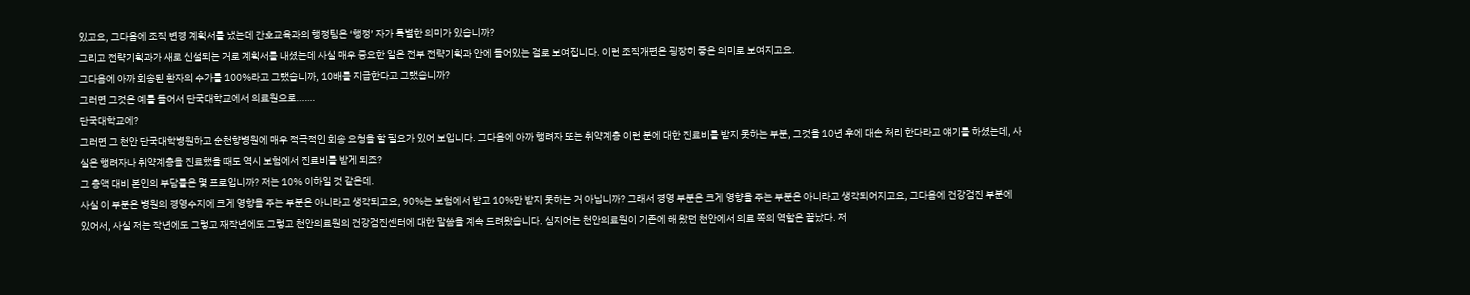있고요, 그다음에 조직 변경 계획서를 냈는데 간호교육과의 행정팀은 ‘행정’ 자가 특별한 의미가 있습니까?
그리고 전략기획과가 새로 신설되는 거로 계획서를 내셨는데 사실 매우 중요한 일은 전부 전략기획과 안에 들어있는 걸로 보여집니다. 이런 조직개편은 굉장히 좋은 의미로 보여지고요.
그다음에 아까 회송된 환자의 수가를 100%라고 그랬습니까, 10배를 지급한다고 그랬습니까?
그러면 그것은 예를 들어서 단국대학교에서 의료원으로…….
단국대학교에?
그러면 그 천안 단국대학병원하고 순천향병원에 매우 적극적인 회송 요청을 할 필요가 있어 보입니다. 그다음에 아까 행려자 또는 취약계층 이런 분에 대한 진료비를 받지 못하는 부분, 그것을 10년 후에 대손 처리 한다라고 얘기를 하셨는데, 사실은 행려자나 취약계층을 진료했을 때도 역시 보험에서 진료비를 받게 되죠?
그 총액 대비 본인의 부담률은 몇 프로입니까? 저는 10% 이하일 것 같은데.
사실 이 부분은 병원의 경영수지에 크게 영향을 주는 부분은 아니라고 생각되고요, 90%는 보험에서 받고 10%만 받지 못하는 거 아닙니까? 그래서 경영 부분은 크게 영향을 주는 부분은 아니라고 생각되어지고요, 그다음에 건강검진 부분에 있어서, 사실 저는 작년에도 그렇고 재작년에도 그렇고 천안의료원의 건강검진센터에 대한 말씀을 계속 드려왔습니다. 심지어는 천안의료원이 기존에 해 왔던 천안에서 의료 쪽의 역할은 끝났다. 저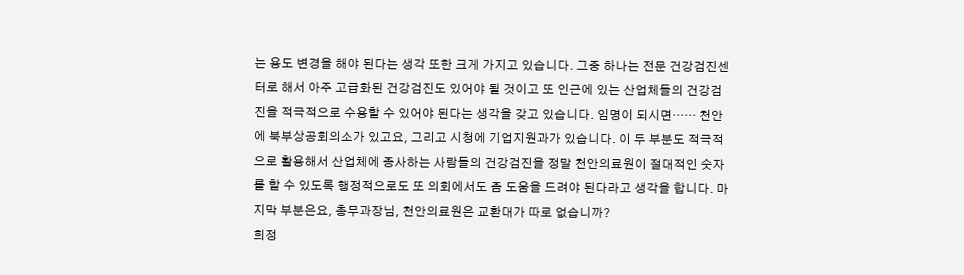는 용도 변경을 해야 된다는 생각 또한 크게 가지고 있습니다. 그중 하나는 전문 건강검진센터로 해서 아주 고급화된 건강검진도 있어야 될 것이고 또 인근에 있는 산업체들의 건강검진을 적극적으로 수용할 수 있어야 된다는 생각을 갖고 있습니다. 임명이 되시면…… 천안에 북부상공회의소가 있고요, 그리고 시청에 기업지원과가 있습니다. 이 두 부분도 적극적으로 활용해서 산업체에 종사하는 사람들의 건강검진을 정말 천안의료원이 절대적인 숫자를 할 수 있도록 행정적으로도 또 의회에서도 좀 도움을 드려야 된다라고 생각을 합니다. 마지막 부분은요, 총무과장님, 천안의료원은 교환대가 따로 없습니까?
희정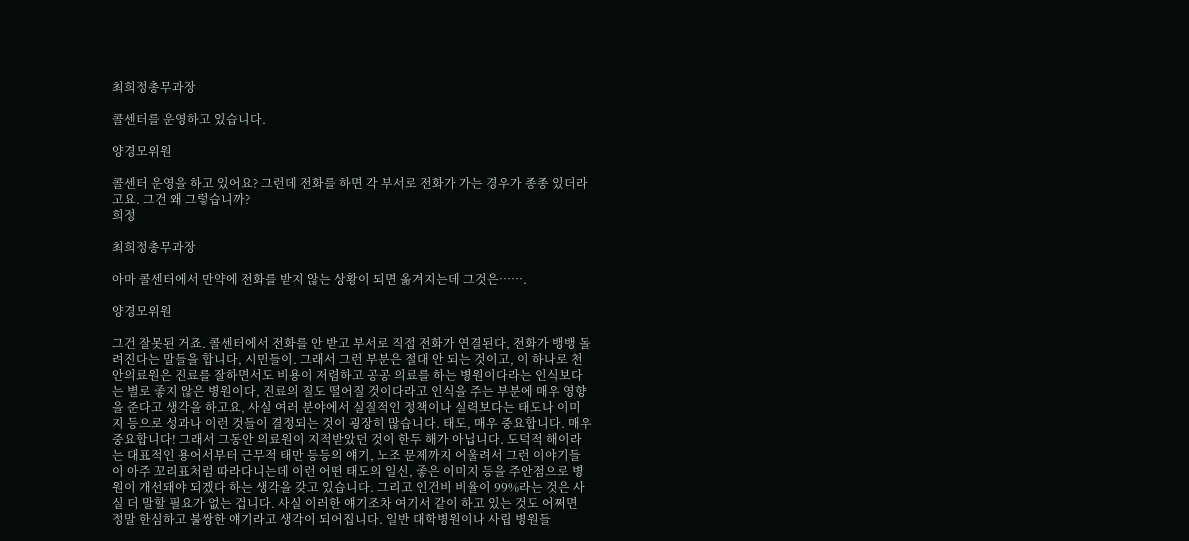최희정총무과장

콜센터를 운영하고 있습니다.

양경모위원

콜센터 운영을 하고 있어요? 그런데 전화를 하면 각 부서로 전화가 가는 경우가 종종 있더라고요. 그건 왜 그렇습니까?
희정

최희정총무과장

아마 콜센터에서 만약에 전화를 받지 않는 상황이 되면 옮겨지는데 그것은…….

양경모위원

그건 잘못된 거죠. 콜센터에서 전화를 안 받고 부서로 직접 전화가 연결된다, 전화가 뱅뱅 돌려진다는 말들을 합니다, 시민들이. 그래서 그런 부분은 절대 안 되는 것이고, 이 하나로 천안의료원은 진료를 잘하면서도 비용이 저렴하고 공공 의료를 하는 병원이다라는 인식보다는 별로 좋지 않은 병원이다, 진료의 질도 떨어질 것이다라고 인식을 주는 부분에 매우 영향을 준다고 생각을 하고요, 사실 여러 분야에서 실질적인 정책이나 실력보다는 태도나 이미지 등으로 성과나 이런 것들이 결정되는 것이 굉장히 많습니다. 태도, 매우 중요합니다. 매우 중요합니다! 그래서 그동안 의료원이 지적받았던 것이 한두 해가 아닙니다. 도덕적 해이라는 대표적인 용어서부터 근무적 태만 등등의 얘기, 노조 문제까지 어울려서 그런 이야기들이 아주 꼬리표처럼 따라다니는데 이런 어떤 태도의 일신, 좋은 이미지 등을 주안점으로 병원이 개선돼야 되겠다 하는 생각을 갖고 있습니다. 그리고 인건비 비율이 99%라는 것은 사실 더 말할 필요가 없는 겁니다. 사실 이러한 얘기조차 여기서 같이 하고 있는 것도 어쩌면 정말 한심하고 불쌍한 얘기라고 생각이 되어집니다. 일반 대학병원이나 사립 병원들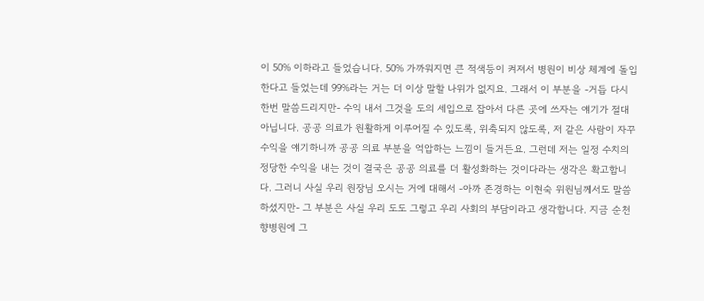이 50% 이하라고 들었습니다. 50% 가까워지면 큰 적색등이 켜져서 병원이 비상 체계에 돌입한다고 들었는데 99%라는 거는 더 이상 말할 나위가 없지요. 그래서 이 부분을 -거듭 다시 한번 말씀드리지만- 수익 내서 그것을 도의 세입으로 잡아서 다른 곳에 쓰자는 얘기가 절대 아닙니다. 공공 의료가 원활하게 이루어질 수 있도록, 위축되지 않도록, 저 같은 사람이 자꾸 수익을 얘기하니까 공공 의료 부분을 억압하는 느낌이 들거든요. 그런데 저는 일정 수치의 정당한 수익을 내는 것이 결국은 공공 의료를 더 활성화하는 것이다라는 생각은 확고합니다. 그러니 사실 우리 원장님 오시는 거에 대해서 -아까 존경하는 이현숙 위원님께서도 말씀하셨지만- 그 부분은 사실 우리 도도 그렇고 우리 사회의 부담이라고 생각합니다. 지금 순천향병원에 그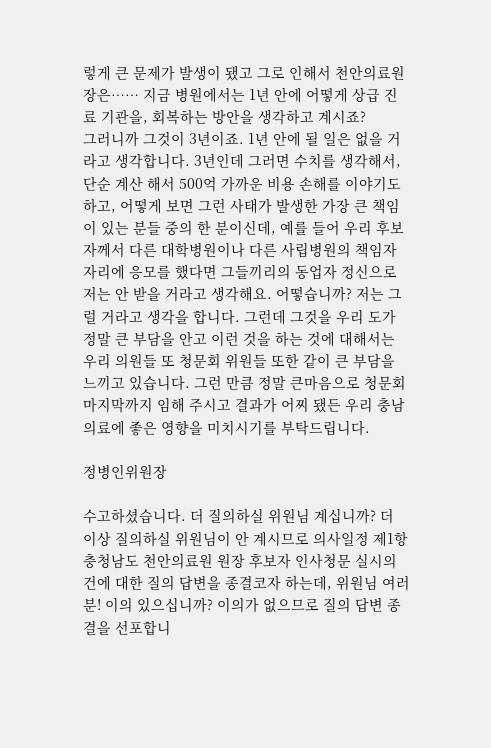렇게 큰 문제가 발생이 됐고 그로 인해서 천안의료원장은…… 지금 병원에서는 1년 안에 어떻게 상급 진료 기관을, 회복하는 방안을 생각하고 계시죠?
그러니까 그것이 3년이죠. 1년 안에 될 일은 없을 거라고 생각합니다. 3년인데 그러면 수치를 생각해서, 단순 계산 해서 500억 가까운 비용 손해를 이야기도 하고, 어떻게 보면 그런 사태가 발생한 가장 큰 책임이 있는 분들 중의 한 분이신데, 예를 들어 우리 후보자께서 다른 대학병원이나 다른 사립병원의 책임자 자리에 응모를 했다면 그들끼리의 동업자 정신으로 저는 안 받을 거라고 생각해요. 어떻습니까? 저는 그럴 거라고 생각을 합니다. 그런데 그것을 우리 도가 정말 큰 부담을 안고 이런 것을 하는 것에 대해서는 우리 의원들 또 청문회 위원들 또한 같이 큰 부담을 느끼고 있습니다. 그런 만큼 정말 큰마음으로 청문회 마지막까지 임해 주시고 결과가 어찌 됐든 우리 충남 의료에 좋은 영향을 미치시기를 부탁드립니다.

정병인위원장

수고하셨습니다. 더 질의하실 위원님 계십니까? 더 이상 질의하실 위원님이 안 계시므로 의사일정 제1항 충청남도 천안의료원 원장 후보자 인사청문 실시의 건에 대한 질의 답변을 종결코자 하는데, 위원님 여러분! 이의 있으십니까? 이의가 없으므로 질의 답변 종결을 선포합니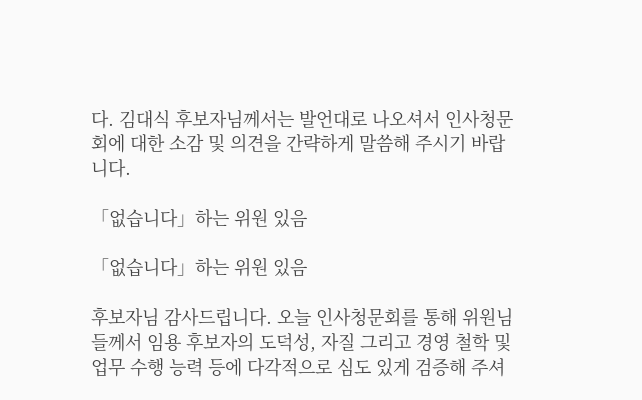다. 김대식 후보자님께서는 발언대로 나오셔서 인사청문회에 대한 소감 및 의견을 간략하게 말씀해 주시기 바랍니다.

「없습니다」하는 위원 있음

「없습니다」하는 위원 있음

후보자님 감사드립니다. 오늘 인사청문회를 통해 위원님들께서 임용 후보자의 도덕성, 자질 그리고 경영 철학 및 업무 수행 능력 등에 다각적으로 심도 있게 검증해 주셔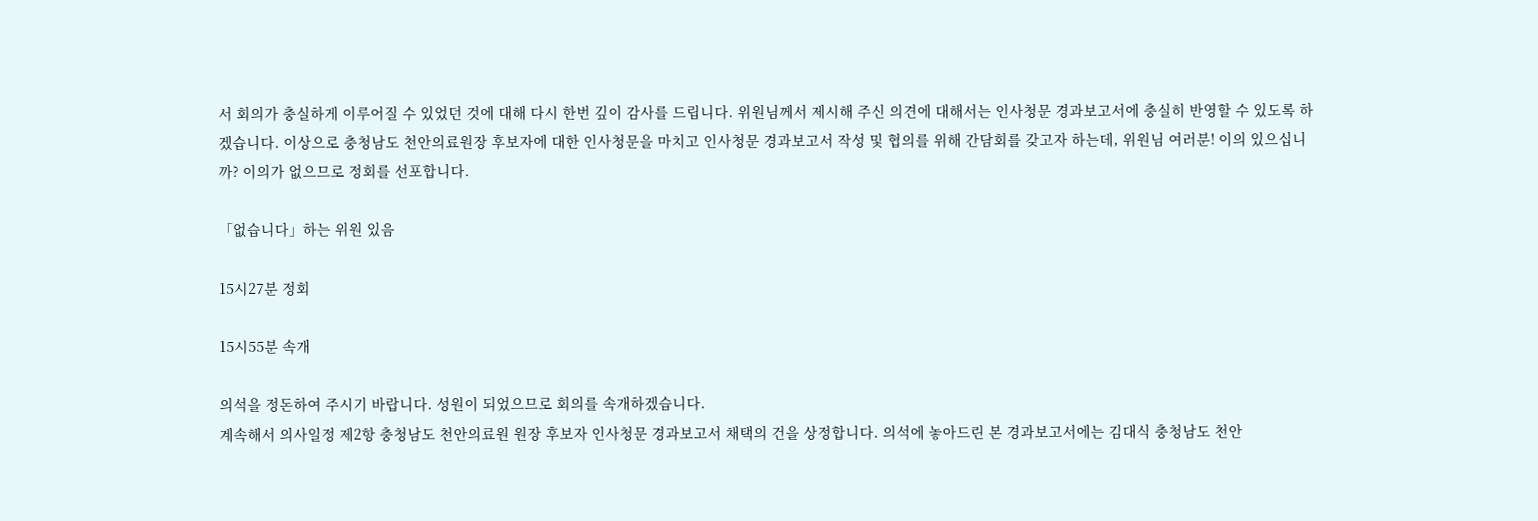서 회의가 충실하게 이루어질 수 있었던 것에 대해 다시 한번 깊이 감사를 드립니다. 위원님께서 제시해 주신 의견에 대해서는 인사청문 경과보고서에 충실히 반영할 수 있도록 하겠습니다. 이상으로 충청남도 천안의료원장 후보자에 대한 인사청문을 마치고 인사청문 경과보고서 작성 및 협의를 위해 간담회를 갖고자 하는데, 위원님 여러분! 이의 있으십니까? 이의가 없으므로 정회를 선포합니다.

「없습니다」하는 위원 있음

15시27분 정회

15시55분 속개

의석을 정돈하여 주시기 바랍니다. 성원이 되었으므로 회의를 속개하겠습니다.
계속해서 의사일정 제2항 충청남도 천안의료원 원장 후보자 인사청문 경과보고서 채택의 건을 상정합니다. 의석에 놓아드린 본 경과보고서에는 김대식 충청남도 천안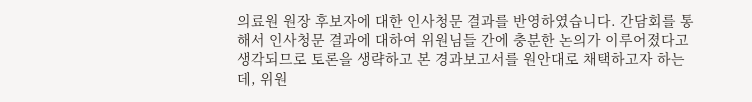의료원 원장 후보자에 대한 인사청문 결과를 반영하였습니다. 간담회를 통해서 인사청문 결과에 대하여 위원님들 간에 충분한 논의가 이루어졌다고 생각되므로 토론을 생략하고 본 경과보고서를 원안대로 채택하고자 하는데, 위원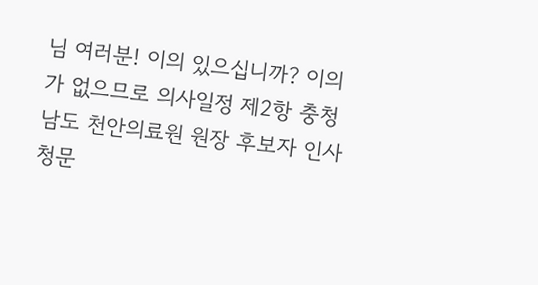님 여러분! 이의 있으십니까? 이의가 없으므로 의사일정 제2항 충청남도 천안의료원 원장 후보자 인사청문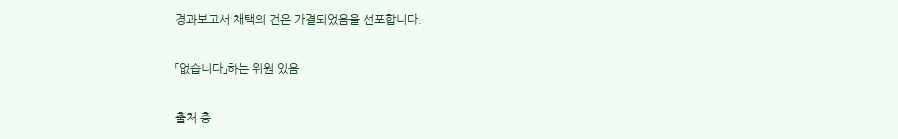경과보고서 채택의 건은 가결되었음을 선포합니다.

「없습니다」하는 위원 있음

출처 충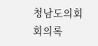청남도의회 회의록